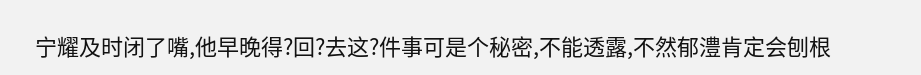宁耀及时闭了嘴,他早晚得?回?去这?件事可是个秘密,不能透露,不然郁澧肯定会刨根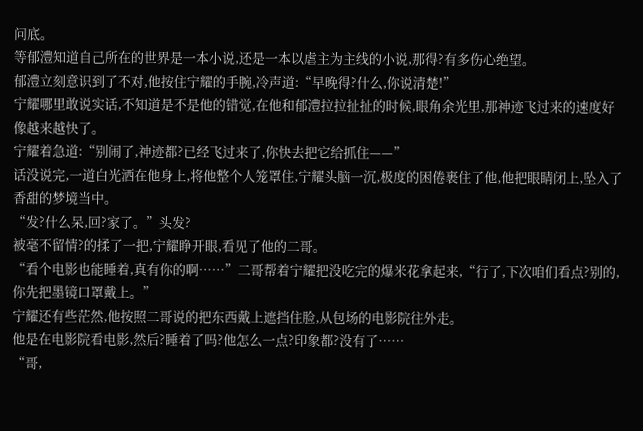问底。
等郁澧知道自己所在的世界是一本小说,还是一本以虐主为主线的小说,那得?有多伤心绝望。
郁澧立刻意识到了不对,他按住宁耀的手腕,冷声道:“早晚得?什么,你说清楚!”
宁耀哪里敢说实话,不知道是不是他的错觉,在他和郁澧拉拉扯扯的时候,眼角余光里,那神迹飞过来的速度好像越来越快了。
宁耀着急道:“别闹了,神迹都?已经飞过来了,你快去把它给抓住——”
话没说完,一道白光洒在他身上,将他整个人笼罩住,宁耀头脑一沉,极度的困倦裹住了他,他把眼睛闭上,坠入了香甜的梦境当中。
“发?什么呆,回?家了。”头发?
被毫不留情?的揉了一把,宁耀睁开眼,看见了他的二哥。
“看个电影也能睡着,真有你的啊……”二哥帮着宁耀把没吃完的爆米花拿起来,“行了,下次咱们看点?别的,你先把墨镜口罩戴上。”
宁耀还有些茫然,他按照二哥说的把东西戴上遮挡住脸,从包场的电影院往外走。
他是在电影院看电影,然后?睡着了吗?他怎么一点?印象都?没有了……
“哥,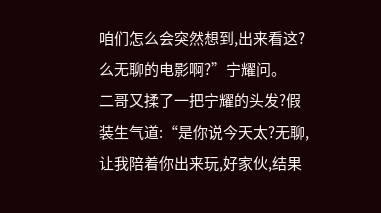咱们怎么会突然想到,出来看这?么无聊的电影啊?”宁耀问。
二哥又揉了一把宁耀的头发?假装生气道:“是你说今天太?无聊,让我陪着你出来玩,好家伙,结果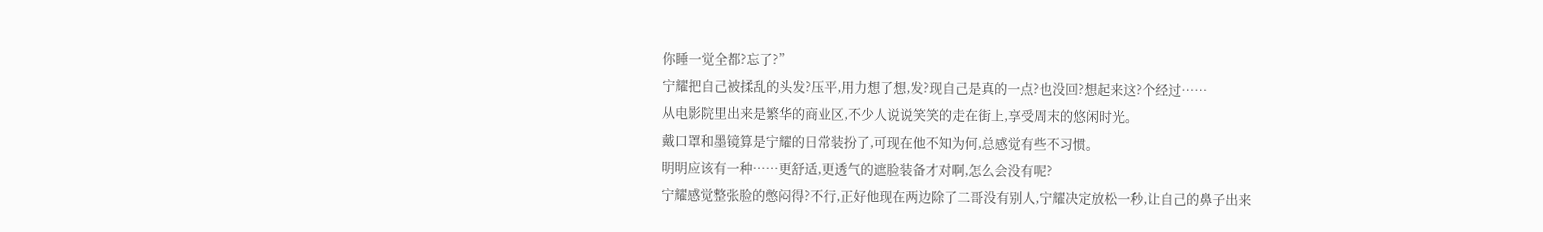你睡一觉全都?忘了?”
宁耀把自己被揉乱的头发?压平,用力想了想,发?现自己是真的一点?也没回?想起来这?个经过……
从电影院里出来是繁华的商业区,不少人说说笑笑的走在街上,享受周末的悠闲时光。
戴口罩和墨镜算是宁耀的日常装扮了,可现在他不知为何,总感觉有些不习惯。
明明应该有一种……更舒适,更透气的遮脸装备才对啊,怎么会没有呢?
宁耀感觉整张脸的憋闷得?不行,正好他现在两边除了二哥没有别人,宁耀决定放松一秒,让自己的鼻子出来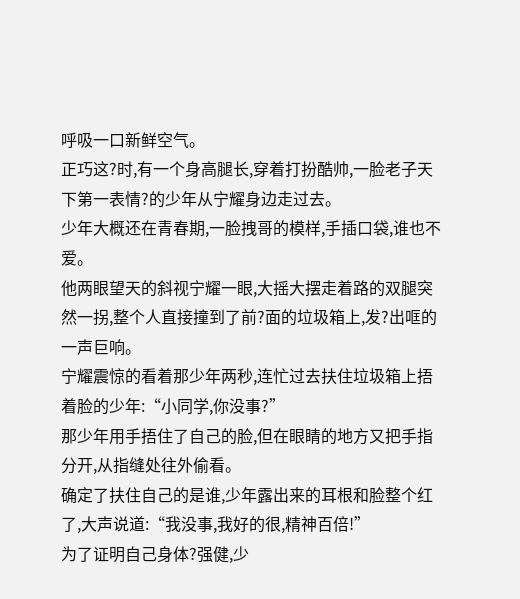呼吸一口新鲜空气。
正巧这?时,有一个身高腿长,穿着打扮酷帅,一脸老子天下第一表情?的少年从宁耀身边走过去。
少年大概还在青春期,一脸拽哥的模样,手插口袋,谁也不爱。
他两眼望天的斜视宁耀一眼,大摇大摆走着路的双腿突然一拐,整个人直接撞到了前?面的垃圾箱上,发?出哐的一声巨响。
宁耀震惊的看着那少年两秒,连忙过去扶住垃圾箱上捂着脸的少年:“小同学,你没事?”
那少年用手捂住了自己的脸,但在眼睛的地方又把手指分开,从指缝处往外偷看。
确定了扶住自己的是谁,少年露出来的耳根和脸整个红了,大声说道:“我没事,我好的很,精神百倍!”
为了证明自己身体?强健,少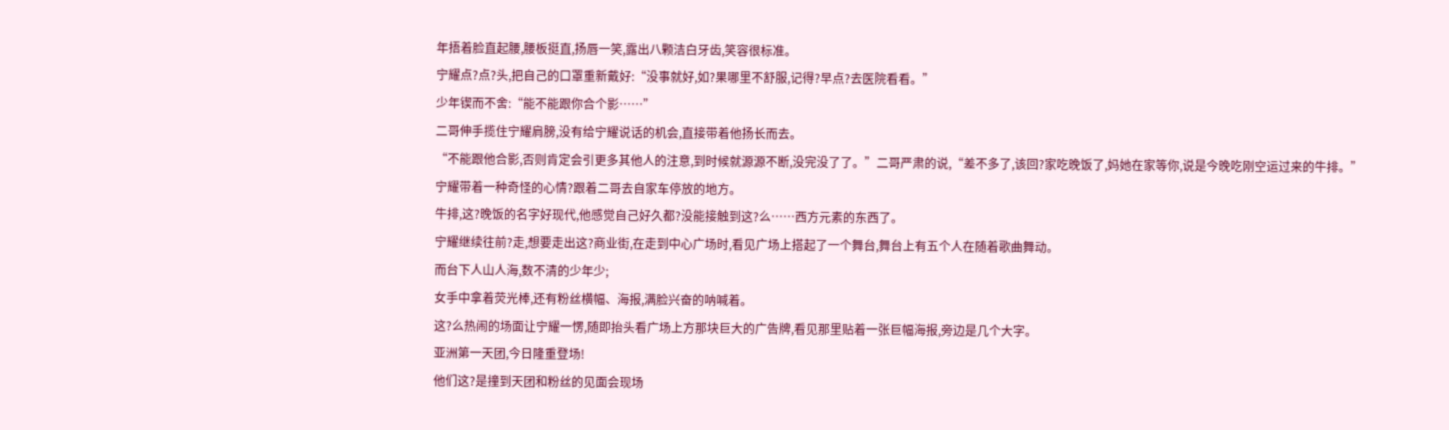年捂着脸直起腰,腰板挺直,扬唇一笑,露出八颗洁白牙齿,笑容很标准。
宁耀点?点?头,把自己的口罩重新戴好:“没事就好,如?果哪里不舒服,记得?早点?去医院看看。”
少年锲而不舍:“能不能跟你合个影……”
二哥伸手揽住宁耀肩膀,没有给宁耀说话的机会,直接带着他扬长而去。
“不能跟他合影,否则肯定会引更多其他人的注意,到时候就源源不断,没完没了了。”二哥严肃的说,“差不多了,该回?家吃晚饭了,妈她在家等你,说是今晚吃刚空运过来的牛排。”
宁耀带着一种奇怪的心情?跟着二哥去自家车停放的地方。
牛排,这?晚饭的名字好现代,他感觉自己好久都?没能接触到这?么……西方元素的东西了。
宁耀继续往前?走,想要走出这?商业街,在走到中心广场时,看见广场上搭起了一个舞台,舞台上有五个人在随着歌曲舞动。
而台下人山人海,数不清的少年少;
女手中拿着荧光棒,还有粉丝横幅、海报,满脸兴奋的呐喊着。
这?么热闹的场面让宁耀一愣,随即抬头看广场上方那块巨大的广告牌,看见那里贴着一张巨幅海报,旁边是几个大字。
亚洲第一天团,今日隆重登场!
他们这?是撞到天团和粉丝的见面会现场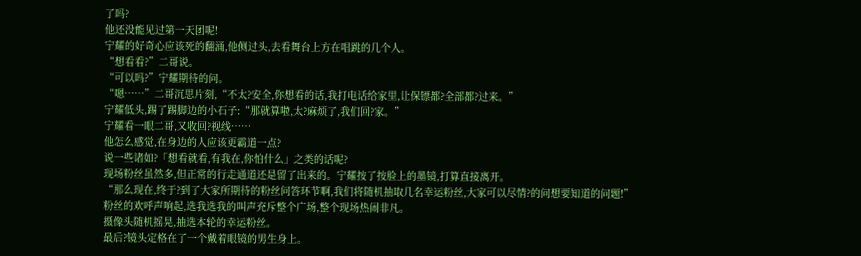了吗?
他还没能见过第一天团呢!
宁耀的好奇心应该死的翻涌,他侧过头,去看舞台上方在唱跳的几个人。
“想看看?”二哥说。
“可以吗?”宁耀期待的问。
“嗯……”二哥沉思片刻,“不太?安全,你想看的话,我打电话给家里,让保镖都?全部都?过来。”
宁耀低头,踢了踢脚边的小石子:“那就算啦,太?麻烦了,我们回?家。”
宁耀看一眼二哥,又收回?视线……
他怎么感觉,在身边的人应该更霸道一点?
说一些诸如?「想看就看,有我在,你怕什么」之类的话呢?
现场粉丝虽然多,但正常的行走通道还是留了出来的。宁耀按了按脸上的墨镜,打算直接离开。
“那么现在,终于?到了大家所期待的粉丝问答环节啊,我们将随机抽取几名幸运粉丝,大家可以尽情?的问想要知道的问题!”
粉丝的欢呼声响起,选我选我的叫声充斥整个广场,整个现场热闹非凡。
摄像头随机摇晃,抽选本轮的幸运粉丝。
最后?镜头定格在了一个戴着眼镜的男生身上。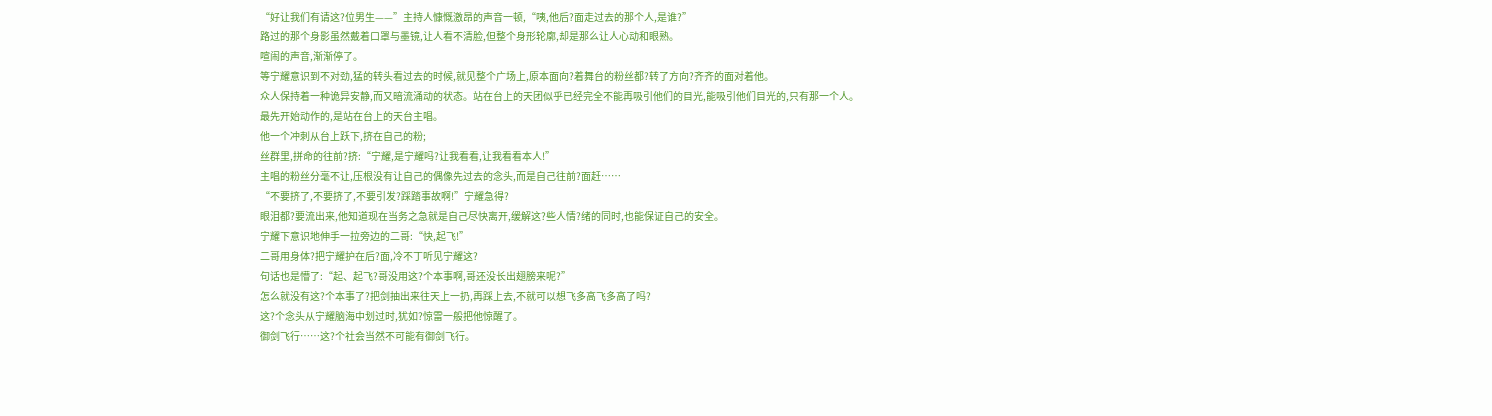“好让我们有请这?位男生——”主持人慷慨激昂的声音一顿,“咦,他后?面走过去的那个人,是谁?”
路过的那个身影虽然戴着口罩与墨镜,让人看不清脸,但整个身形轮廓,却是那么让人心动和眼熟。
喧闹的声音,渐渐停了。
等宁耀意识到不对劲,猛的转头看过去的时候,就见整个广场上,原本面向?着舞台的粉丝都?转了方向?齐齐的面对着他。
众人保持着一种诡异安静,而又暗流涌动的状态。站在台上的天团似乎已经完全不能再吸引他们的目光,能吸引他们目光的,只有那一个人。
最先开始动作的,是站在台上的天台主唱。
他一个冲刺从台上跃下,挤在自己的粉;
丝群里,拼命的往前?挤:“宁耀,是宁耀吗?让我看看,让我看看本人!”
主唱的粉丝分毫不让,压根没有让自己的偶像先过去的念头,而是自己往前?面赶……
“不要挤了,不要挤了,不要引发?踩踏事故啊!”宁耀急得?
眼泪都?要流出来,他知道现在当务之急就是自己尽快离开,缓解这?些人情?绪的同时,也能保证自己的安全。
宁耀下意识地伸手一拉旁边的二哥:“快,起飞!”
二哥用身体?把宁耀护在后?面,冷不丁听见宁耀这?
句话也是懵了:“起、起飞?哥没用这?个本事啊,哥还没长出翅膀来呢?”
怎么就没有这?个本事了?把剑抽出来往天上一扔,再踩上去,不就可以想飞多高飞多高了吗?
这?个念头从宁耀脑海中划过时,犹如?惊雷一般把他惊醒了。
御剑飞行……这?个社会当然不可能有御剑飞行。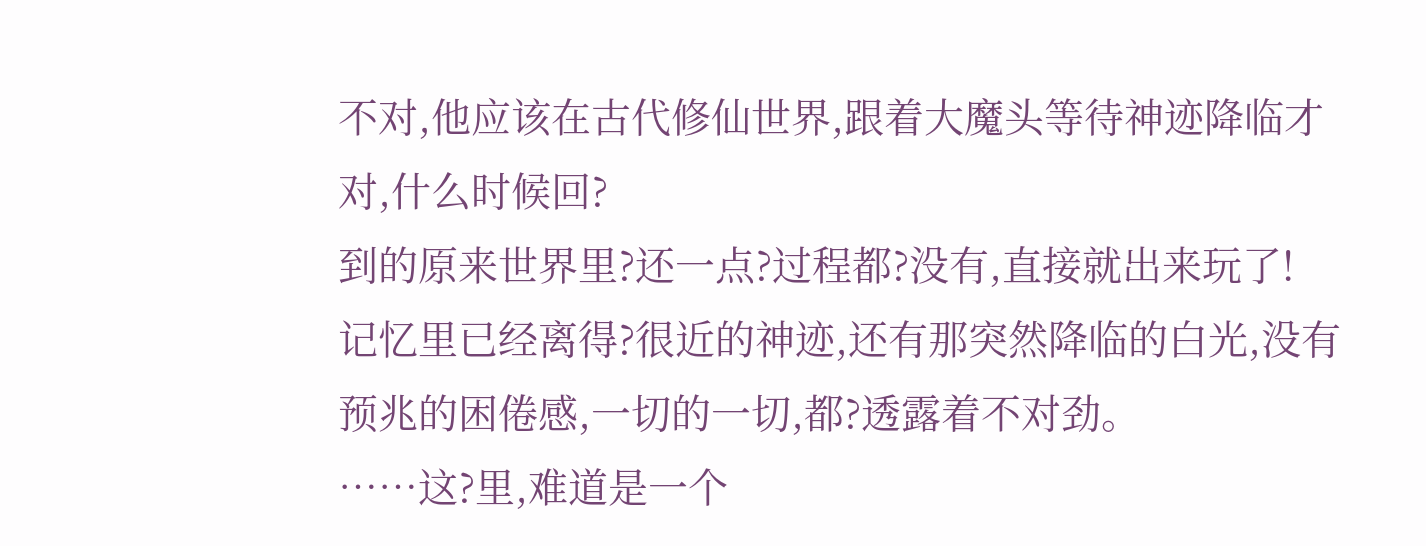不对,他应该在古代修仙世界,跟着大魔头等待神迹降临才对,什么时候回?
到的原来世界里?还一点?过程都?没有,直接就出来玩了!
记忆里已经离得?很近的神迹,还有那突然降临的白光,没有预兆的困倦感,一切的一切,都?透露着不对劲。
……这?里,难道是一个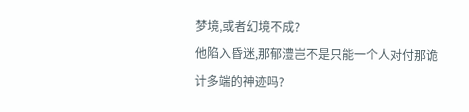梦境,或者幻境不成?
他陷入昏迷,那郁澧岂不是只能一个人对付那诡计多端的神迹吗?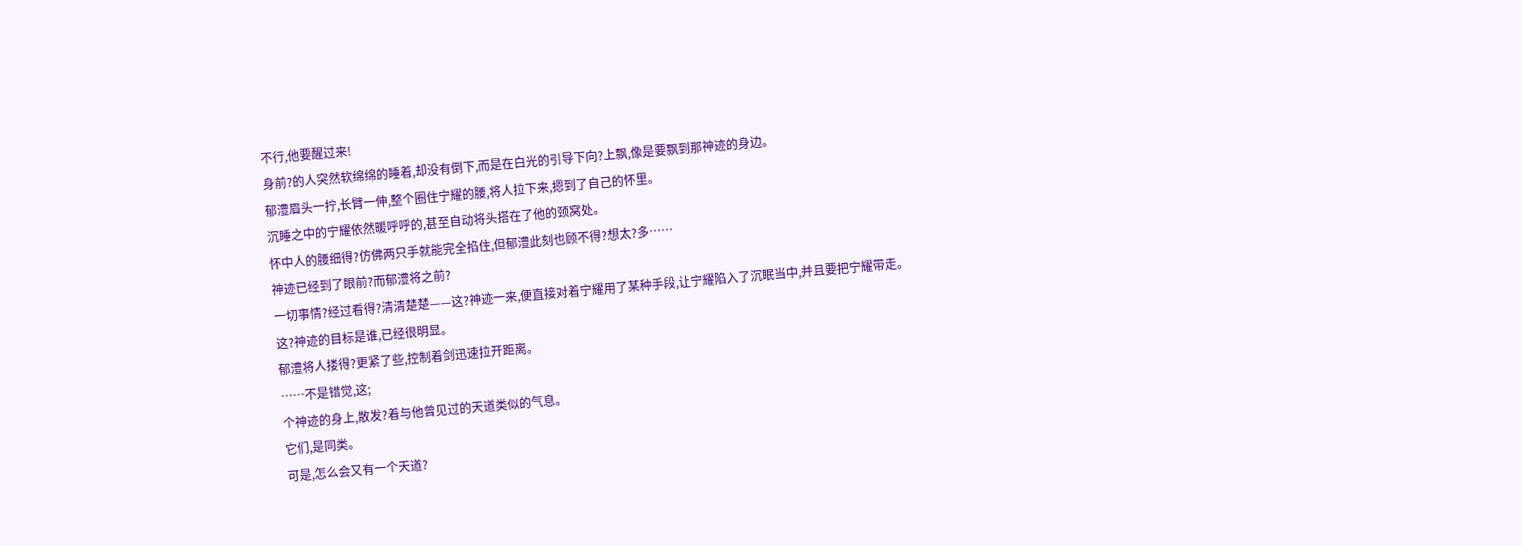不行,他要醒过来!
身前?的人突然软绵绵的睡着,却没有倒下,而是在白光的引导下向?上飘,像是要飘到那神迹的身边。
郁澧眉头一拧,长臂一伸,整个圈住宁耀的腰,将人拉下来,摁到了自己的怀里。
沉睡之中的宁耀依然暖呼呼的,甚至自动将头搭在了他的颈窝处。
怀中人的腰细得?仿佛两只手就能完全掐住,但郁澧此刻也顾不得?想太?多……
神迹已经到了眼前?而郁澧将之前?
一切事情?经过看得?清清楚楚——这?神迹一来,便直接对着宁耀用了某种手段,让宁耀陷入了沉眠当中,并且要把宁耀带走。
这?神迹的目标是谁,已经很明显。
郁澧将人搂得?更紧了些,控制着剑迅速拉开距离。
……不是错觉,这;
个神迹的身上,散发?着与他曾见过的天道类似的气息。
它们,是同类。
可是,怎么会又有一个天道?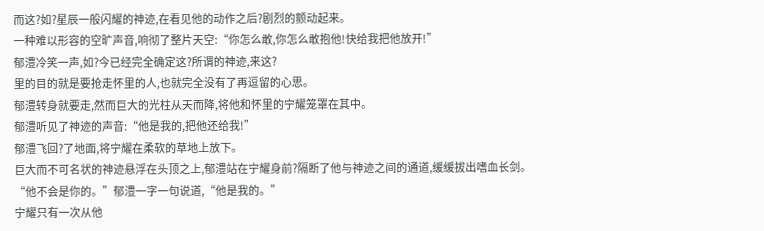而这?如?星辰一般闪耀的神迹,在看见他的动作之后?剧烈的颤动起来。
一种难以形容的空旷声音,响彻了整片天空:“你怎么敢,你怎么敢抱他!快给我把他放开!”
郁澧冷笑一声,如?今已经完全确定这?所谓的神迹,来这?
里的目的就是要抢走怀里的人,也就完全没有了再逗留的心思。
郁澧转身就要走,然而巨大的光柱从天而降,将他和怀里的宁耀笼罩在其中。
郁澧听见了神迹的声音:“他是我的,把他还给我!”
郁澧飞回?了地面,将宁耀在柔软的草地上放下。
巨大而不可名状的神迹悬浮在头顶之上,郁澧站在宁耀身前?隔断了他与神迹之间的通道,缓缓拔出嗜血长剑。
“他不会是你的。”郁澧一字一句说道,“他是我的。”
宁耀只有一次从他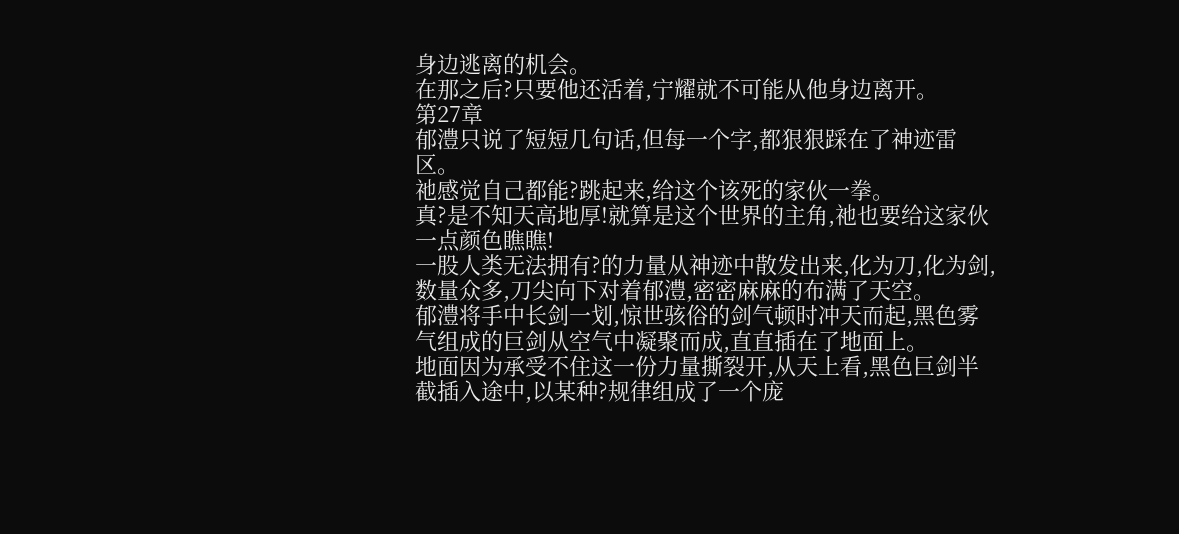身边逃离的机会。
在那之后?只要他还活着,宁耀就不可能从他身边离开。
第27章
郁澧只说了短短几句话,但每一个字,都狠狠踩在了神迹雷区。
祂感觉自己都能?跳起来,给这个该死的家伙一拳。
真?是不知天高地厚!就算是这个世界的主角,祂也要给这家伙一点颜色瞧瞧!
一股人类无法拥有?的力量从神迹中散发出来,化为刀,化为剑,数量众多,刀尖向下对着郁澧,密密麻麻的布满了天空。
郁澧将手中长剑一划,惊世骇俗的剑气顿时冲天而起,黑色雾气组成的巨剑从空气中凝聚而成,直直插在了地面上。
地面因为承受不住这一份力量撕裂开,从天上看,黑色巨剑半截插入途中,以某种?规律组成了一个庞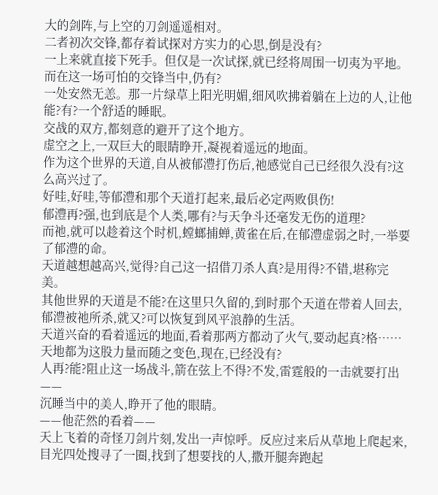大的剑阵,与上空的刀剑遥遥相对。
二者初次交锋,都存着试探对方实力的心思,倒是没有?
一上来就直接下死手。但仅是一次试探,就已经将周围一切夷为平地。
而在这一场可怕的交锋当中,仍有?
一处安然无恙。那一片绿草上阳光明媚,细风吹拂着躺在上边的人,让他能?有?一个舒适的睡眠。
交战的双方,都刻意的避开了这个地方。
虚空之上,一双巨大的眼睛睁开,凝视着遥远的地面。
作为这个世界的天道,自从被郁澧打伤后,祂感觉自己已经很久没有?这么高兴过了。
好哇,好哇,等郁澧和那个天道打起来,最后必定两败俱伤!
郁澧再?强,也到底是个人类,哪有?与天争斗还毫发无伤的道理?
而祂,就可以趁着这个时机,螳螂捕蝉,黄雀在后,在郁澧虚弱之时,一举要了郁澧的命。
天道越想越高兴,觉得?自己这一招借刀杀人真?是用得?不错,堪称完美。
其他世界的天道是不能?在这里只久留的,到时那个天道在带着人回去,郁澧被祂所杀,就又?可以恢复到风平浪静的生活。
天道兴奋的看着遥远的地面,看着那两方都动了火气,要动起真?格……
天地都为这股力量而随之变色,现在,已经没有?
人再?能?阻止这一场战斗,箭在弦上不得?不发,雷霆般的一击就要打出——
沉睡当中的美人,睁开了他的眼睛。
——他茫然的看着——
天上飞着的奇怪刀剑片刻,发出一声惊呼。反应过来后从草地上爬起来,目光四处搜寻了一圈,找到了想要找的人,撒开腿奔跑起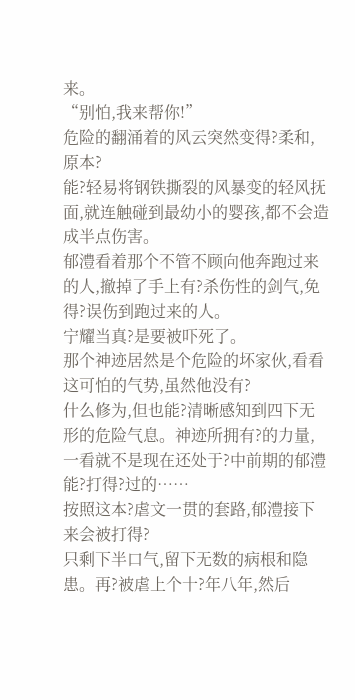来。
“别怕,我来帮你!”
危险的翻涌着的风云突然变得?柔和,原本?
能?轻易将钢铁撕裂的风暴变的轻风抚面,就连触碰到最幼小的婴孩,都不会造成半点伤害。
郁澧看着那个不管不顾向他奔跑过来的人,撤掉了手上有?杀伤性的剑气,免得?误伤到跑过来的人。
宁耀当真?是要被吓死了。
那个神迹居然是个危险的坏家伙,看看这可怕的气势,虽然他没有?
什么修为,但也能?清晰感知到四下无形的危险气息。神迹所拥有?的力量,一看就不是现在还处于?中前期的郁澧能?打得?过的……
按照这本?虐文一贯的套路,郁澧接下来会被打得?
只剩下半口气,留下无数的病根和隐患。再?被虐上个十?年八年,然后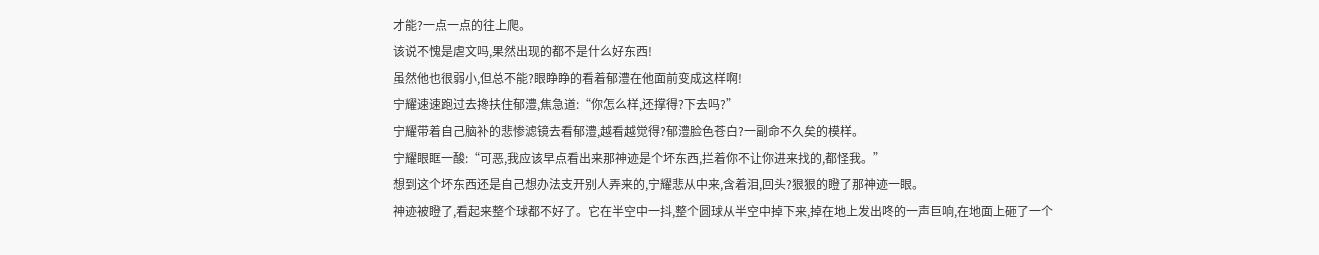才能?一点一点的往上爬。
该说不愧是虐文吗,果然出现的都不是什么好东西!
虽然他也很弱小,但总不能?眼睁睁的看着郁澧在他面前变成这样啊!
宁耀速速跑过去搀扶住郁澧,焦急道:“你怎么样,还撑得?下去吗?”
宁耀带着自己脑补的悲惨滤镜去看郁澧,越看越觉得?郁澧脸色苍白?一副命不久矣的模样。
宁耀眼眶一酸:“可恶,我应该早点看出来那神迹是个坏东西,拦着你不让你进来找的,都怪我。”
想到这个坏东西还是自己想办法支开别人弄来的,宁耀悲从中来,含着泪,回头?狠狠的瞪了那神迹一眼。
神迹被瞪了,看起来整个球都不好了。它在半空中一抖,整个圆球从半空中掉下来,掉在地上发出咚的一声巨响,在地面上砸了一个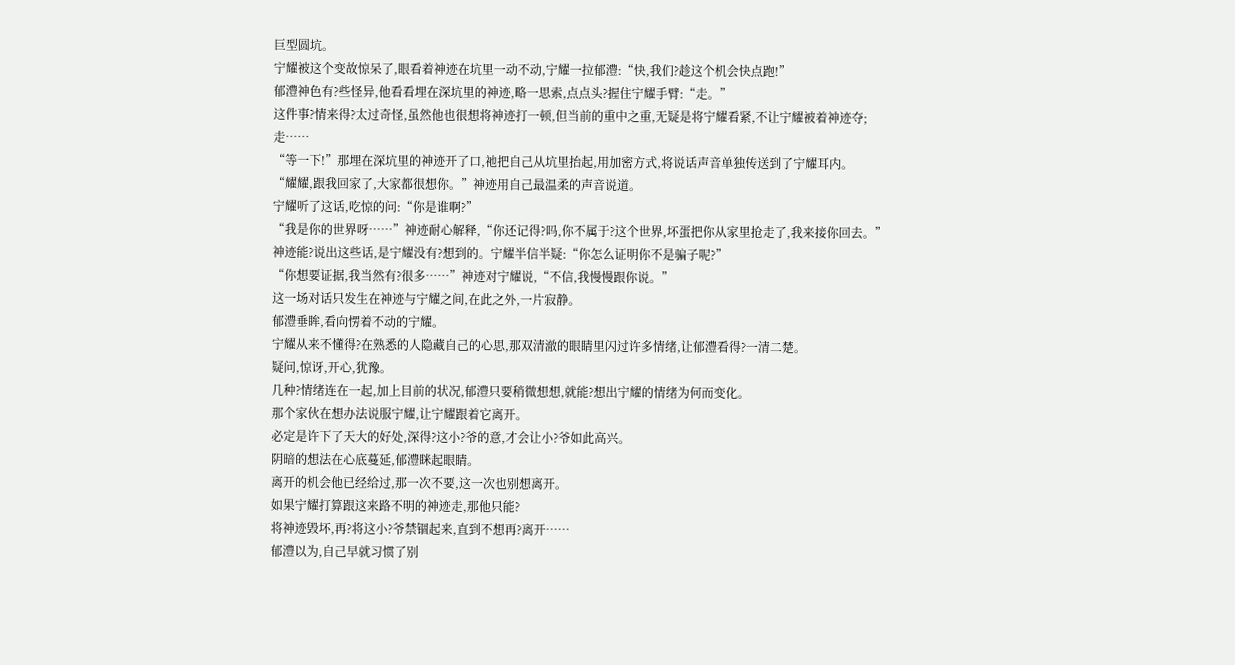巨型圆坑。
宁耀被这个变故惊呆了,眼看着神迹在坑里一动不动,宁耀一拉郁澧:“快,我们?趁这个机会快点跑!”
郁澧神色有?些怪异,他看看埋在深坑里的神迹,略一思索,点点头?握住宁耀手臂:“走。”
这件事?情来得?太过奇怪,虽然他也很想将神迹打一顿,但当前的重中之重,无疑是将宁耀看紧,不让宁耀被着神迹夺;
走……
“等一下!”那埋在深坑里的神迹开了口,祂把自己从坑里抬起,用加密方式,将说话声音单独传送到了宁耀耳内。
“耀耀,跟我回家了,大家都很想你。”神迹用自己最温柔的声音说道。
宁耀听了这话,吃惊的问:“你是谁啊?”
“我是你的世界呀……”神迹耐心解释,“你还记得?吗,你不属于?这个世界,坏蛋把你从家里抢走了,我来接你回去。”
神迹能?说出这些话,是宁耀没有?想到的。宁耀半信半疑:“你怎么证明你不是骗子呢?”
“你想要证据,我当然有?很多……”神迹对宁耀说,“不信,我慢慢跟你说。”
这一场对话只发生在神迹与宁耀之间,在此之外,一片寂静。
郁澧垂眸,看向愣着不动的宁耀。
宁耀从来不懂得?在熟悉的人隐藏自己的心思,那双清澈的眼睛里闪过许多情绪,让郁澧看得?一清二楚。
疑问,惊讶,开心,犹豫。
几种?情绪连在一起,加上目前的状况,郁澧只要稍微想想,就能?想出宁耀的情绪为何而变化。
那个家伙在想办法说服宁耀,让宁耀跟着它离开。
必定是许下了天大的好处,深得?这小?爷的意,才会让小?爷如此高兴。
阴暗的想法在心底蔓延,郁澧眯起眼睛。
离开的机会他已经给过,那一次不要,这一次也别想离开。
如果宁耀打算跟这来路不明的神迹走,那他只能?
将神迹毁坏,再?将这小?爷禁锢起来,直到不想再?离开……
郁澧以为,自己早就习惯了别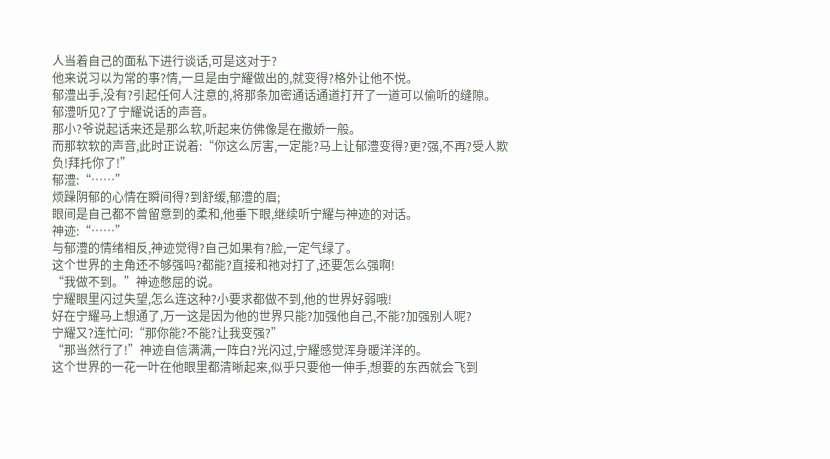人当着自己的面私下进行谈话,可是这对于?
他来说习以为常的事?情,一旦是由宁耀做出的,就变得?格外让他不悦。
郁澧出手,没有?引起任何人注意的,将那条加密通话通道打开了一道可以偷听的缝隙。
郁澧听见?了宁耀说话的声音。
那小?爷说起话来还是那么软,听起来仿佛像是在撒娇一般。
而那软软的声音,此时正说着:“你这么厉害,一定能?马上让郁澧变得?更?强,不再?受人欺负!拜托你了!”
郁澧:“……”
烦躁阴郁的心情在瞬间得?到舒缓,郁澧的眉;
眼间是自己都不曾留意到的柔和,他垂下眼,继续听宁耀与神迹的对话。
神迹:“……”
与郁澧的情绪相反,神迹觉得?自己如果有?脸,一定气绿了。
这个世界的主角还不够强吗?都能?直接和祂对打了,还要怎么强啊!
“我做不到。”神迹憋屈的说。
宁耀眼里闪过失望,怎么连这种?小要求都做不到,他的世界好弱哦!
好在宁耀马上想通了,万一这是因为他的世界只能?加强他自己,不能?加强别人呢?
宁耀又?连忙问:“那你能?不能?让我变强?”
“那当然行了!”神迹自信满满,一阵白?光闪过,宁耀感觉浑身暖洋洋的。
这个世界的一花一叶在他眼里都清晰起来,似乎只要他一伸手,想要的东西就会飞到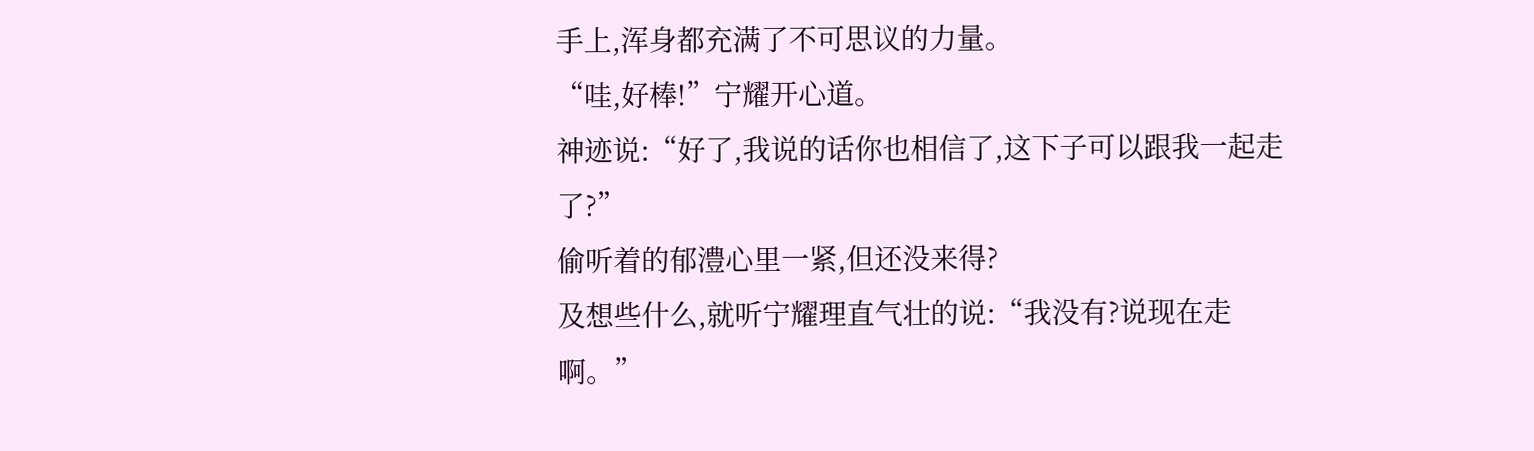手上,浑身都充满了不可思议的力量。
“哇,好棒!”宁耀开心道。
神迹说:“好了,我说的话你也相信了,这下子可以跟我一起走了?”
偷听着的郁澧心里一紧,但还没来得?
及想些什么,就听宁耀理直气壮的说:“我没有?说现在走啊。”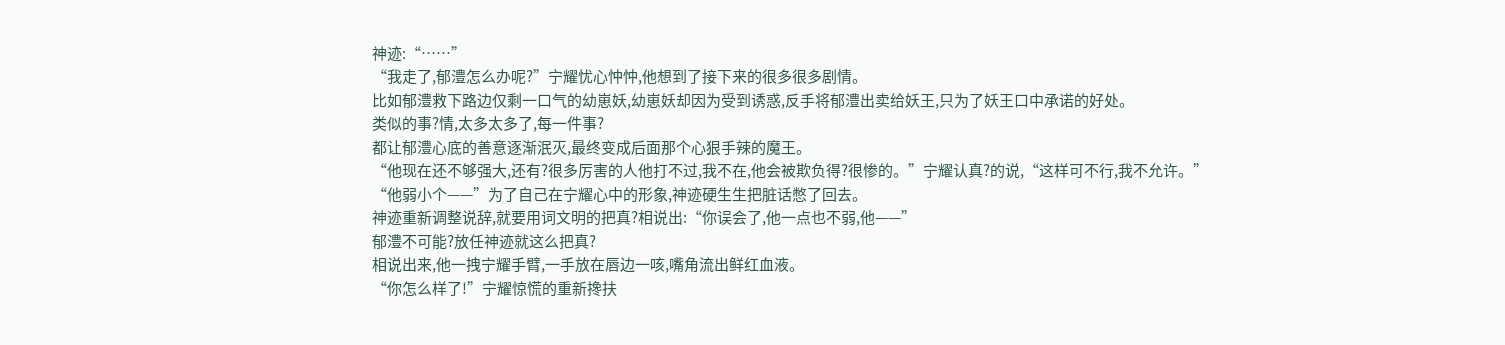神迹:“……”
“我走了,郁澧怎么办呢?”宁耀忧心忡忡,他想到了接下来的很多很多剧情。
比如郁澧救下路边仅剩一口气的幼崽妖,幼崽妖却因为受到诱惑,反手将郁澧出卖给妖王,只为了妖王口中承诺的好处。
类似的事?情,太多太多了,每一件事?
都让郁澧心底的善意逐渐泯灭,最终变成后面那个心狠手辣的魔王。
“他现在还不够强大,还有?很多厉害的人他打不过,我不在,他会被欺负得?很惨的。”宁耀认真?的说,“这样可不行,我不允许。”
“他弱小个——”为了自己在宁耀心中的形象,神迹硬生生把脏话憋了回去。
神迹重新调整说辞,就要用词文明的把真?相说出:“你误会了,他一点也不弱,他——”
郁澧不可能?放任神迹就这么把真?
相说出来,他一拽宁耀手臂,一手放在唇边一咳,嘴角流出鲜红血液。
“你怎么样了!”宁耀惊慌的重新搀扶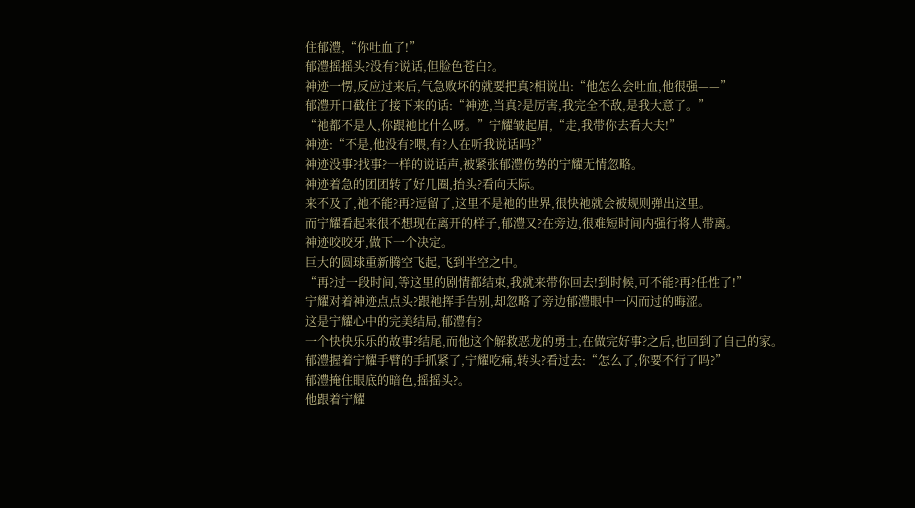住郁澧,“你吐血了!”
郁澧摇摇头?没有?说话,但脸色苍白?。
神迹一愣,反应过来后,气急败坏的就要把真?相说出:“他怎么会吐血,他很强——”
郁澧开口截住了接下来的话:“神迹,当真?是厉害,我完全不敌,是我大意了。”
“祂都不是人,你跟祂比什么呀。”宁耀皱起眉,“走,我带你去看大夫!”
神迹:“不是,他没有?喂,有?人在听我说话吗?”
神迹没事?找事?一样的说话声,被紧张郁澧伤势的宁耀无情忽略。
神迹着急的团团转了好几圈,抬头?看向天际。
来不及了,祂不能?再?逗留了,这里不是祂的世界,很快祂就会被规则弹出这里。
而宁耀看起来很不想现在离开的样子,郁澧又?在旁边,很难短时间内强行将人带离。
神迹咬咬牙,做下一个决定。
巨大的圆球重新腾空飞起,飞到半空之中。
“再?过一段时间,等这里的剧情都结束,我就来带你回去!到时候,可不能?再?任性了!”
宁耀对着神迹点点头?跟祂挥手告别,却忽略了旁边郁澧眼中一闪而过的晦涩。
这是宁耀心中的完美结局,郁澧有?
一个快快乐乐的故事?结尾,而他这个解救恶龙的勇士,在做完好事?之后,也回到了自己的家。
郁澧握着宁耀手臂的手抓紧了,宁耀吃痛,转头?看过去:“怎么了,你要不行了吗?”
郁澧掩住眼底的暗色,摇摇头?。
他跟着宁耀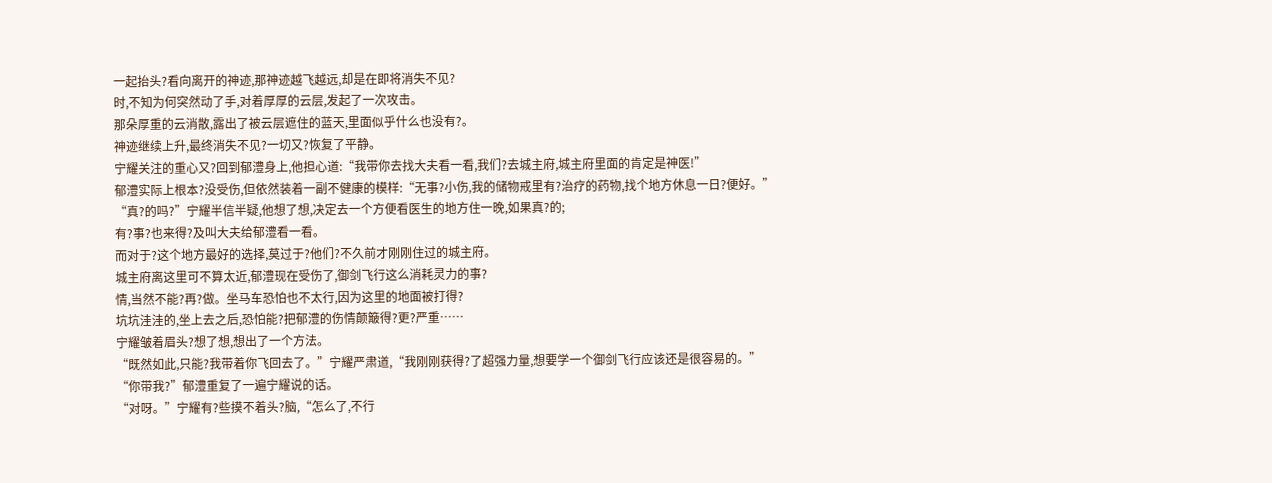一起抬头?看向离开的神迹,那神迹越飞越远,却是在即将消失不见?
时,不知为何突然动了手,对着厚厚的云层,发起了一次攻击。
那朵厚重的云消散,露出了被云层遮住的蓝天,里面似乎什么也没有?。
神迹继续上升,最终消失不见?一切又?恢复了平静。
宁耀关注的重心又?回到郁澧身上,他担心道:“我带你去找大夫看一看,我们?去城主府,城主府里面的肯定是神医!”
郁澧实际上根本?没受伤,但依然装着一副不健康的模样:“无事?小伤,我的储物戒里有?治疗的药物,找个地方休息一日?便好。”
“真?的吗?”宁耀半信半疑,他想了想,决定去一个方便看医生的地方住一晚,如果真?的;
有?事?也来得?及叫大夫给郁澧看一看。
而对于?这个地方最好的选择,莫过于?他们?不久前才刚刚住过的城主府。
城主府离这里可不算太近,郁澧现在受伤了,御剑飞行这么消耗灵力的事?
情,当然不能?再?做。坐马车恐怕也不太行,因为这里的地面被打得?
坑坑洼洼的,坐上去之后,恐怕能?把郁澧的伤情颠簸得?更?严重……
宁耀皱着眉头?想了想,想出了一个方法。
“既然如此,只能?我带着你飞回去了。”宁耀严肃道,“我刚刚获得?了超强力量,想要学一个御剑飞行应该还是很容易的。”
“你带我?”郁澧重复了一遍宁耀说的话。
“对呀。”宁耀有?些摸不着头?脑,“怎么了,不行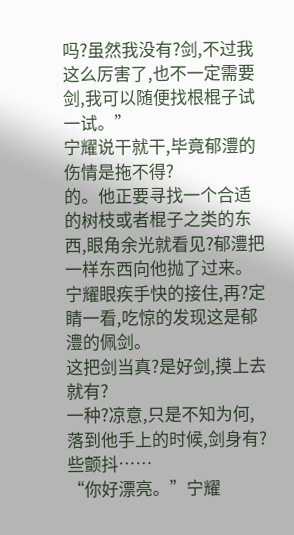吗?虽然我没有?剑,不过我这么厉害了,也不一定需要剑,我可以随便找根棍子试一试。”
宁耀说干就干,毕竟郁澧的伤情是拖不得?
的。他正要寻找一个合适的树枝或者棍子之类的东西,眼角余光就看见?郁澧把一样东西向他抛了过来。
宁耀眼疾手快的接住,再?定睛一看,吃惊的发现这是郁澧的佩剑。
这把剑当真?是好剑,摸上去就有?
一种?凉意,只是不知为何,落到他手上的时候,剑身有?些颤抖……
“你好漂亮。”宁耀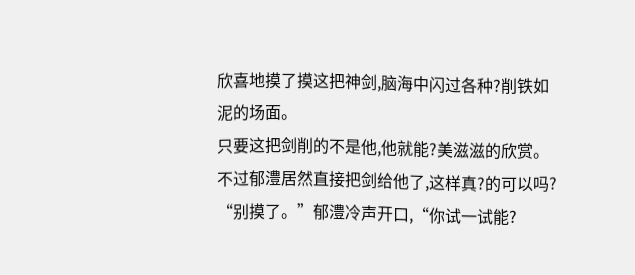欣喜地摸了摸这把神剑,脑海中闪过各种?削铁如泥的场面。
只要这把剑削的不是他,他就能?美滋滋的欣赏。不过郁澧居然直接把剑给他了,这样真?的可以吗?
“别摸了。”郁澧冷声开口,“你试一试能?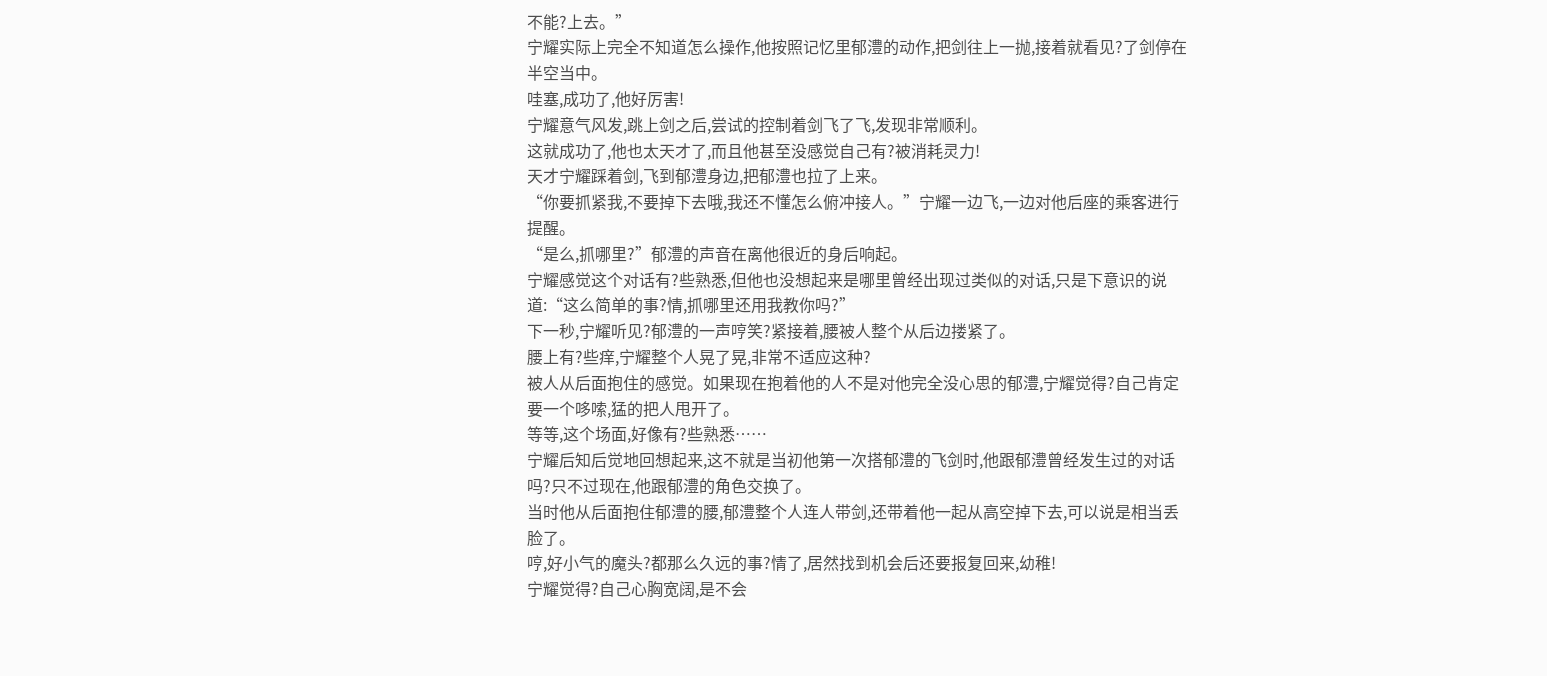不能?上去。”
宁耀实际上完全不知道怎么操作,他按照记忆里郁澧的动作,把剑往上一抛,接着就看见?了剑停在半空当中。
哇塞,成功了,他好厉害!
宁耀意气风发,跳上剑之后,尝试的控制着剑飞了飞,发现非常顺利。
这就成功了,他也太天才了,而且他甚至没感觉自己有?被消耗灵力!
天才宁耀踩着剑,飞到郁澧身边,把郁澧也拉了上来。
“你要抓紧我,不要掉下去哦,我还不懂怎么俯冲接人。”宁耀一边飞,一边对他后座的乘客进行提醒。
“是么,抓哪里?”郁澧的声音在离他很近的身后响起。
宁耀感觉这个对话有?些熟悉,但他也没想起来是哪里曾经出现过类似的对话,只是下意识的说道:“这么简单的事?情,抓哪里还用我教你吗?”
下一秒,宁耀听见?郁澧的一声哼笑?紧接着,腰被人整个从后边搂紧了。
腰上有?些痒,宁耀整个人晃了晃,非常不适应这种?
被人从后面抱住的感觉。如果现在抱着他的人不是对他完全没心思的郁澧,宁耀觉得?自己肯定要一个哆嗦,猛的把人甩开了。
等等,这个场面,好像有?些熟悉……
宁耀后知后觉地回想起来,这不就是当初他第一次搭郁澧的飞剑时,他跟郁澧曾经发生过的对话吗?只不过现在,他跟郁澧的角色交换了。
当时他从后面抱住郁澧的腰,郁澧整个人连人带剑,还带着他一起从高空掉下去,可以说是相当丢脸了。
哼,好小气的魔头?都那么久远的事?情了,居然找到机会后还要报复回来,幼稚!
宁耀觉得?自己心胸宽阔,是不会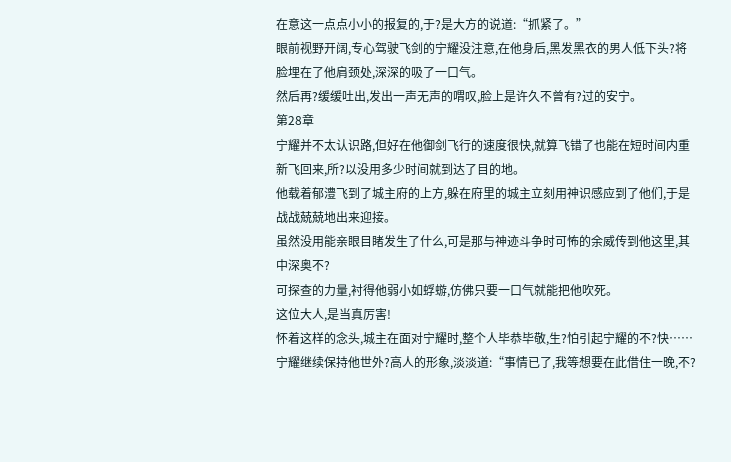在意这一点点小小的报复的,于?是大方的说道:“抓紧了。”
眼前视野开阔,专心驾驶飞剑的宁耀没注意,在他身后,黑发黑衣的男人低下头?将脸埋在了他肩颈处,深深的吸了一口气。
然后再?缓缓吐出,发出一声无声的喟叹,脸上是许久不曾有?过的安宁。
第28章
宁耀并不太认识路,但好在他御剑飞行的速度很快,就算飞错了也能在短时间内重新飞回来,所?以没用多少时间就到达了目的地。
他载着郁澧飞到了城主府的上方,躲在府里的城主立刻用神识感应到了他们,于是战战兢兢地出来迎接。
虽然没用能亲眼目睹发生了什么,可是那与神迹斗争时可怖的余威传到他这里,其中深奥不?
可探查的力量,衬得他弱小如蜉蝣,仿佛只要一口气就能把他吹死。
这位大人,是当真厉害!
怀着这样的念头,城主在面对宁耀时,整个人毕恭毕敬,生?怕引起宁耀的不?快……
宁耀继续保持他世外?高人的形象,淡淡道:“事情已了,我等想要在此借住一晚,不?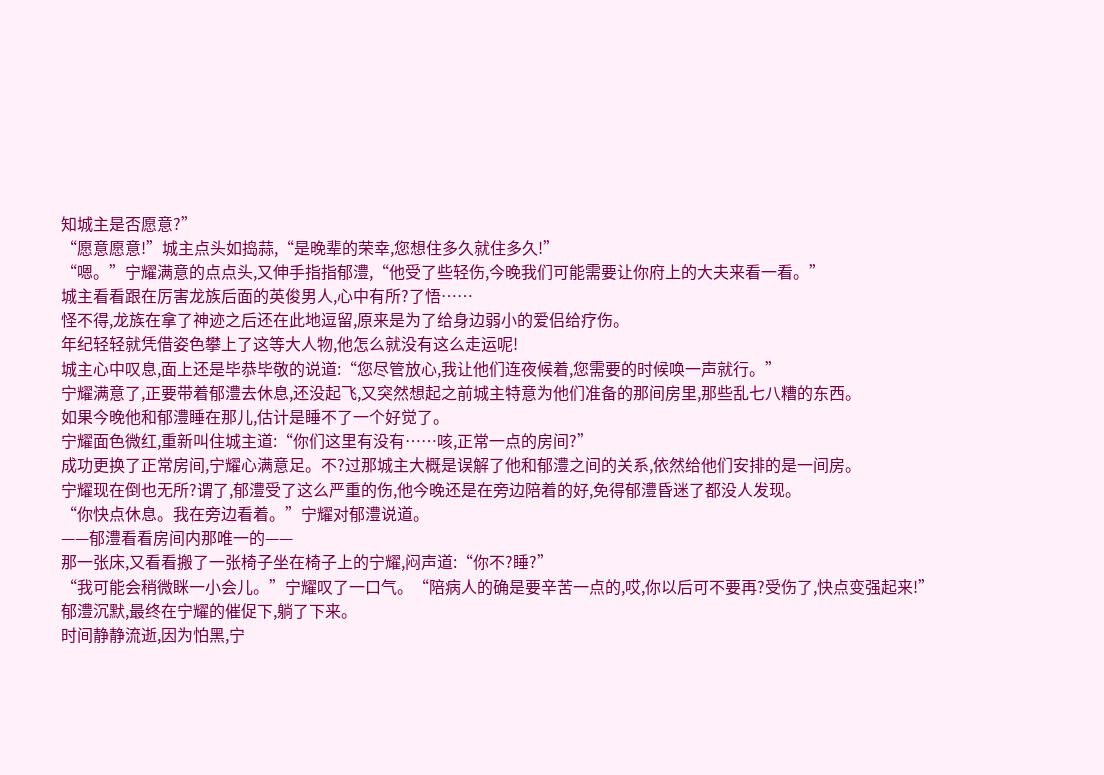知城主是否愿意?”
“愿意愿意!”城主点头如捣蒜,“是晚辈的荣幸,您想住多久就住多久!”
“嗯。”宁耀满意的点点头,又伸手指指郁澧,“他受了些轻伤,今晚我们可能需要让你府上的大夫来看一看。”
城主看看跟在厉害龙族后面的英俊男人,心中有所?了悟……
怪不得,龙族在拿了神迹之后还在此地逗留,原来是为了给身边弱小的爱侣给疗伤。
年纪轻轻就凭借姿色攀上了这等大人物,他怎么就没有这么走运呢!
城主心中叹息,面上还是毕恭毕敬的说道:“您尽管放心,我让他们连夜候着,您需要的时候唤一声就行。”
宁耀满意了,正要带着郁澧去休息,还没起飞,又突然想起之前城主特意为他们准备的那间房里,那些乱七八糟的东西。
如果今晚他和郁澧睡在那儿,估计是睡不了一个好觉了。
宁耀面色微红,重新叫住城主道:“你们这里有没有……咳,正常一点的房间?”
成功更换了正常房间,宁耀心满意足。不?过那城主大概是误解了他和郁澧之间的关系,依然给他们安排的是一间房。
宁耀现在倒也无所?谓了,郁澧受了这么严重的伤,他今晚还是在旁边陪着的好,免得郁澧昏迷了都没人发现。
“你快点休息。我在旁边看着。”宁耀对郁澧说道。
——郁澧看看房间内那唯一的——
那一张床,又看看搬了一张椅子坐在椅子上的宁耀,闷声道:“你不?睡?”
“我可能会稍微眯一小会儿。”宁耀叹了一口气。“陪病人的确是要辛苦一点的,哎,你以后可不要再?受伤了,快点变强起来!”
郁澧沉默,最终在宁耀的催促下,躺了下来。
时间静静流逝,因为怕黑,宁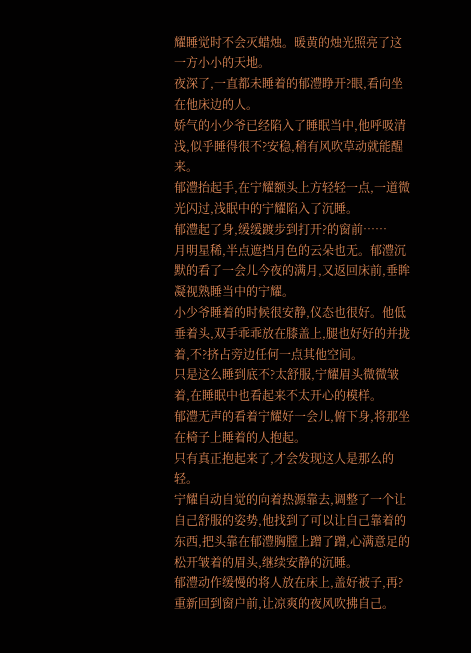耀睡觉时不会灭蜡烛。暖黄的烛光照亮了这一方小小的天地。
夜深了,一直都未睡着的郁澧睁开?眼,看向坐在他床边的人。
娇气的小少爷已经陷入了睡眠当中,他呼吸清浅,似乎睡得很不?安稳,稍有风吹草动就能醒来。
郁澧抬起手,在宁耀额头上方轻轻一点,一道微光闪过,浅眠中的宁耀陷入了沉睡。
郁澧起了身,缓缓踱步到打开?的窗前……
月明星稀,半点遮挡月色的云朵也无。郁澧沉默的看了一会儿今夜的满月,又返回床前,垂眸凝视熟睡当中的宁耀。
小少爷睡着的时候很安静,仪态也很好。他低垂着头,双手乖乖放在膝盖上,腿也好好的并拢着,不?挤占旁边任何一点其他空间。
只是这么睡到底不?太舒服,宁耀眉头微微皱着,在睡眠中也看起来不太开心的模样。
郁澧无声的看着宁耀好一会儿,俯下身,将那坐在椅子上睡着的人抱起。
只有真正抱起来了,才会发现这人是那么的轻。
宁耀自动自觉的向着热源靠去,调整了一个让自己舒服的姿势,他找到了可以让自己靠着的东西,把头靠在郁澧胸膛上蹭了蹭,心满意足的松开皱着的眉头,继续安静的沉睡。
郁澧动作缓慢的将人放在床上,盖好被子,再?重新回到窗户前,让凉爽的夜风吹拂自己。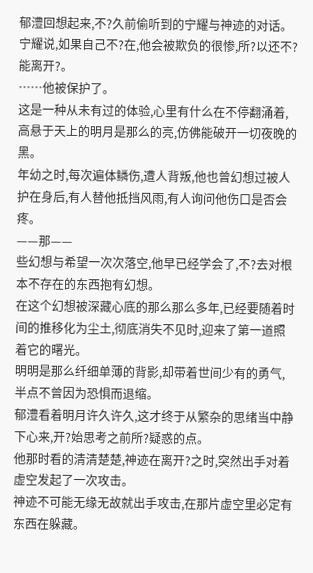郁澧回想起来,不?久前偷听到的宁耀与神迹的对话。
宁耀说,如果自己不?在,他会被欺负的很惨,所?以还不?能离开?。
……他被保护了。
这是一种从未有过的体验,心里有什么在不停翻涌着,高悬于天上的明月是那么的亮,仿佛能破开一切夜晚的黑。
年幼之时,每次遍体鳞伤,遭人背叛,他也曾幻想过被人护在身后,有人替他抵挡风雨,有人询问他伤口是否会疼。
——那——
些幻想与希望一次次落空,他早已经学会了,不?去对根本不存在的东西抱有幻想。
在这个幻想被深藏心底的那么那么多年,已经要随着时间的推移化为尘土,彻底消失不见时,迎来了第一道照着它的曙光。
明明是那么纤细单薄的背影,却带着世间少有的勇气,半点不曾因为恐惧而退缩。
郁澧看着明月许久许久,这才终于从繁杂的思绪当中静下心来,开?始思考之前所?疑惑的点。
他那时看的清清楚楚,神迹在离开?之时,突然出手对着虚空发起了一次攻击。
神迹不可能无缘无故就出手攻击,在那片虚空里必定有东西在躲藏。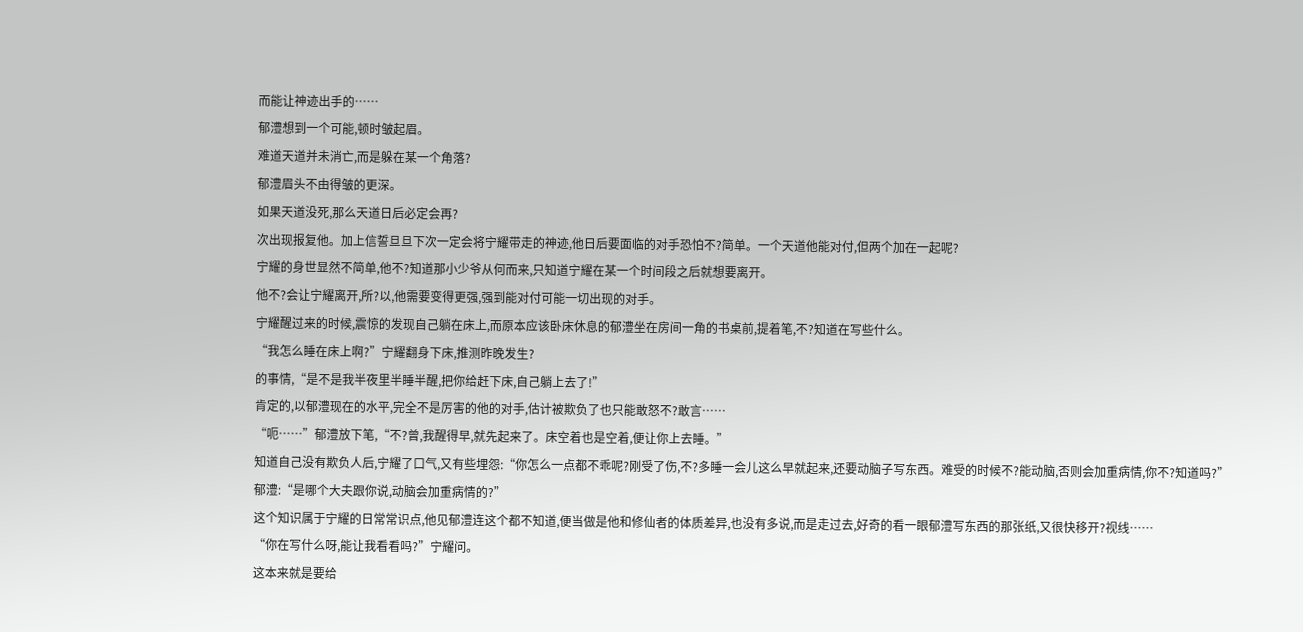而能让神迹出手的……
郁澧想到一个可能,顿时皱起眉。
难道天道并未消亡,而是躲在某一个角落?
郁澧眉头不由得皱的更深。
如果天道没死,那么天道日后必定会再?
次出现报复他。加上信誓旦旦下次一定会将宁耀带走的神迹,他日后要面临的对手恐怕不?简单。一个天道他能对付,但两个加在一起呢?
宁耀的身世显然不简单,他不?知道那小少爷从何而来,只知道宁耀在某一个时间段之后就想要离开。
他不?会让宁耀离开,所?以,他需要变得更强,强到能对付可能一切出现的对手。
宁耀醒过来的时候,震惊的发现自己躺在床上,而原本应该卧床休息的郁澧坐在房间一角的书桌前,提着笔,不?知道在写些什么。
“我怎么睡在床上啊?”宁耀翻身下床,推测昨晚发生?
的事情,“是不是我半夜里半睡半醒,把你给赶下床,自己躺上去了!”
肯定的,以郁澧现在的水平,完全不是厉害的他的对手,估计被欺负了也只能敢怒不?敢言……
“呃……”郁澧放下笔,“不?曾,我醒得早,就先起来了。床空着也是空着,便让你上去睡。”
知道自己没有欺负人后,宁耀了口气,又有些埋怨:“你怎么一点都不乖呢?刚受了伤,不?多睡一会儿这么早就起来,还要动脑子写东西。难受的时候不?能动脑,否则会加重病情,你不?知道吗?”
郁澧:“是哪个大夫跟你说,动脑会加重病情的?”
这个知识属于宁耀的日常常识点,他见郁澧连这个都不知道,便当做是他和修仙者的体质差异,也没有多说,而是走过去,好奇的看一眼郁澧写东西的那张纸,又很快移开?视线……
“你在写什么呀,能让我看看吗?”宁耀问。
这本来就是要给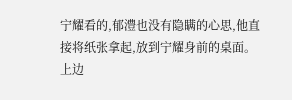宁耀看的,郁澧也没有隐瞒的心思,他直接将纸张拿起,放到宁耀身前的桌面。
上边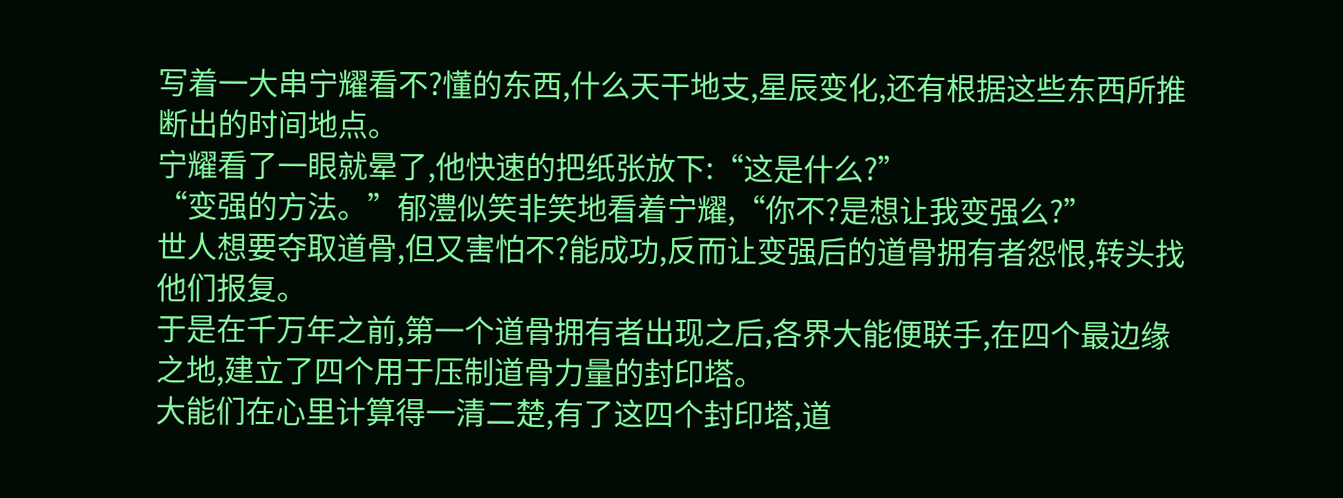写着一大串宁耀看不?懂的东西,什么天干地支,星辰变化,还有根据这些东西所推断出的时间地点。
宁耀看了一眼就晕了,他快速的把纸张放下:“这是什么?”
“变强的方法。”郁澧似笑非笑地看着宁耀,“你不?是想让我变强么?”
世人想要夺取道骨,但又害怕不?能成功,反而让变强后的道骨拥有者怨恨,转头找他们报复。
于是在千万年之前,第一个道骨拥有者出现之后,各界大能便联手,在四个最边缘之地,建立了四个用于压制道骨力量的封印塔。
大能们在心里计算得一清二楚,有了这四个封印塔,道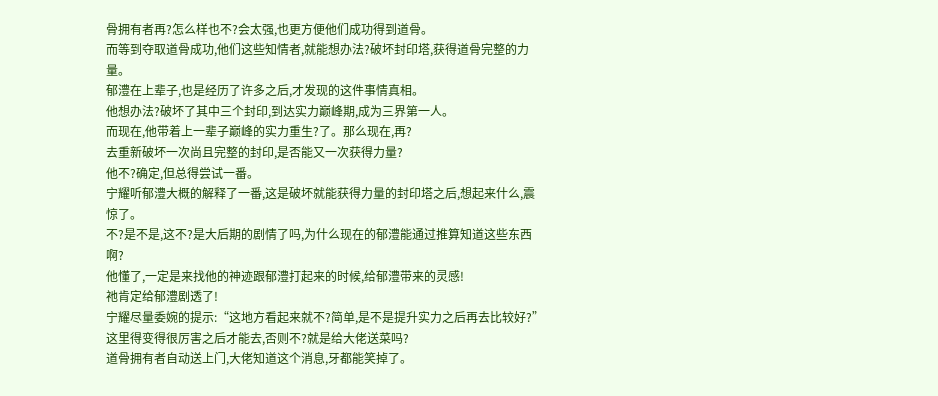骨拥有者再?怎么样也不?会太强,也更方便他们成功得到道骨。
而等到夺取道骨成功,他们这些知情者,就能想办法?破坏封印塔,获得道骨完整的力量。
郁澧在上辈子,也是经历了许多之后,才发现的这件事情真相。
他想办法?破坏了其中三个封印,到达实力巅峰期,成为三界第一人。
而现在,他带着上一辈子巅峰的实力重生?了。那么现在,再?
去重新破坏一次尚且完整的封印,是否能又一次获得力量?
他不?确定,但总得尝试一番。
宁耀听郁澧大概的解释了一番,这是破坏就能获得力量的封印塔之后,想起来什么,震惊了。
不?是不是,这不?是大后期的剧情了吗,为什么现在的郁澧能通过推算知道这些东西啊?
他懂了,一定是来找他的神迹跟郁澧打起来的时候,给郁澧带来的灵感!
祂肯定给郁澧剧透了!
宁耀尽量委婉的提示:“这地方看起来就不?简单,是不是提升实力之后再去比较好?”
这里得变得很厉害之后才能去,否则不?就是给大佬送菜吗?
道骨拥有者自动送上门,大佬知道这个消息,牙都能笑掉了。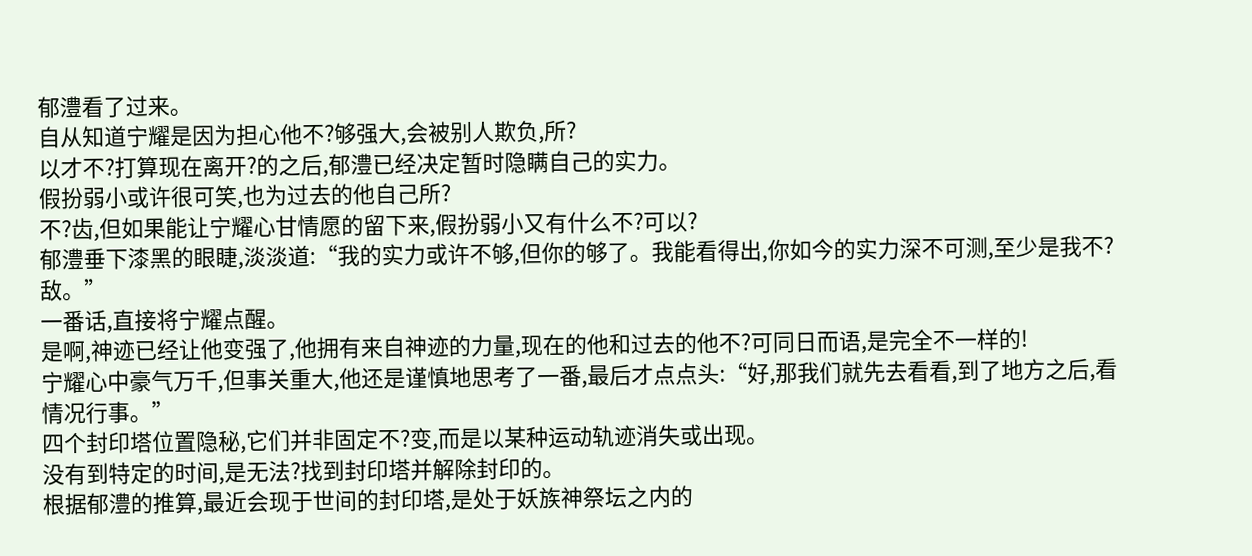郁澧看了过来。
自从知道宁耀是因为担心他不?够强大,会被别人欺负,所?
以才不?打算现在离开?的之后,郁澧已经决定暂时隐瞒自己的实力。
假扮弱小或许很可笑,也为过去的他自己所?
不?齿,但如果能让宁耀心甘情愿的留下来,假扮弱小又有什么不?可以?
郁澧垂下漆黑的眼睫,淡淡道:“我的实力或许不够,但你的够了。我能看得出,你如今的实力深不可测,至少是我不?敌。”
一番话,直接将宁耀点醒。
是啊,神迹已经让他变强了,他拥有来自神迹的力量,现在的他和过去的他不?可同日而语,是完全不一样的!
宁耀心中豪气万千,但事关重大,他还是谨慎地思考了一番,最后才点点头:“好,那我们就先去看看,到了地方之后,看情况行事。”
四个封印塔位置隐秘,它们并非固定不?变,而是以某种运动轨迹消失或出现。
没有到特定的时间,是无法?找到封印塔并解除封印的。
根据郁澧的推算,最近会现于世间的封印塔,是处于妖族神祭坛之内的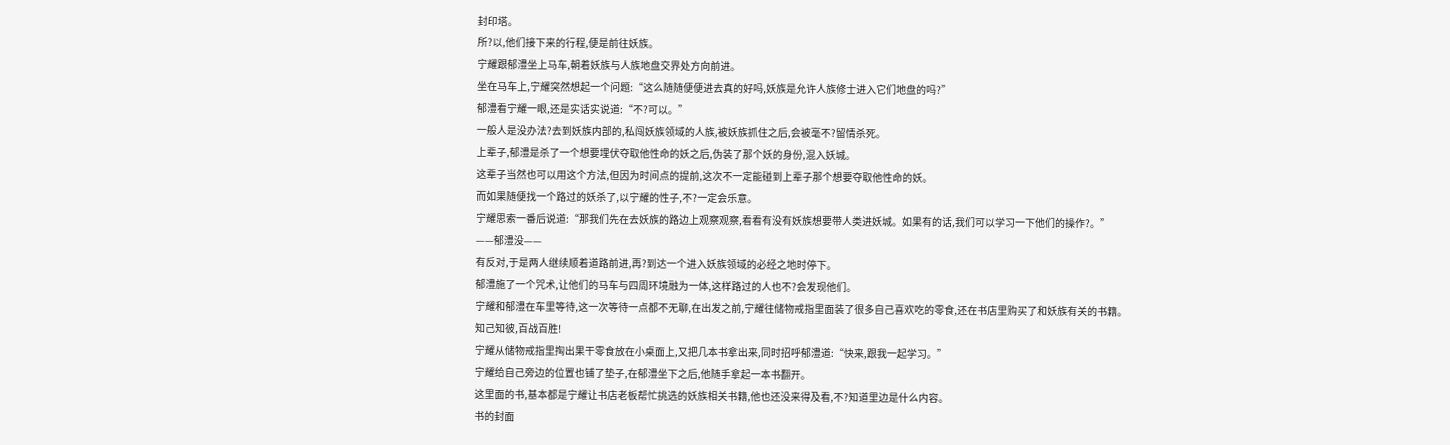封印塔。
所?以,他们接下来的行程,便是前往妖族。
宁耀跟郁澧坐上马车,朝着妖族与人族地盘交界处方向前进。
坐在马车上,宁耀突然想起一个问题:“这么随随便便进去真的好吗,妖族是允许人族修士进入它们地盘的吗?”
郁澧看宁耀一眼,还是实话实说道:“不?可以。”
一般人是没办法?去到妖族内部的,私闯妖族领域的人族,被妖族抓住之后,会被毫不?留情杀死。
上辈子,郁澧是杀了一个想要埋伏夺取他性命的妖之后,伪装了那个妖的身份,混入妖城。
这辈子当然也可以用这个方法,但因为时间点的提前,这次不一定能碰到上辈子那个想要夺取他性命的妖。
而如果随便找一个路过的妖杀了,以宁耀的性子,不?一定会乐意。
宁耀思索一番后说道:“那我们先在去妖族的路边上观察观察,看看有没有妖族想要带人类进妖城。如果有的话,我们可以学习一下他们的操作?。”
——郁澧没——
有反对,于是两人继续顺着道路前进,再?到达一个进入妖族领域的必经之地时停下。
郁澧施了一个咒术,让他们的马车与四周环境融为一体,这样路过的人也不?会发现他们。
宁耀和郁澧在车里等待,这一次等待一点都不无聊,在出发之前,宁耀往储物戒指里面装了很多自己喜欢吃的零食,还在书店里购买了和妖族有关的书籍。
知己知彼,百战百胜!
宁耀从储物戒指里掏出果干零食放在小桌面上,又把几本书拿出来,同时招呼郁澧道:“快来,跟我一起学习。”
宁耀给自己旁边的位置也铺了垫子,在郁澧坐下之后,他随手拿起一本书翻开。
这里面的书,基本都是宁耀让书店老板帮忙挑选的妖族相关书籍,他也还没来得及看,不?知道里边是什么内容。
书的封面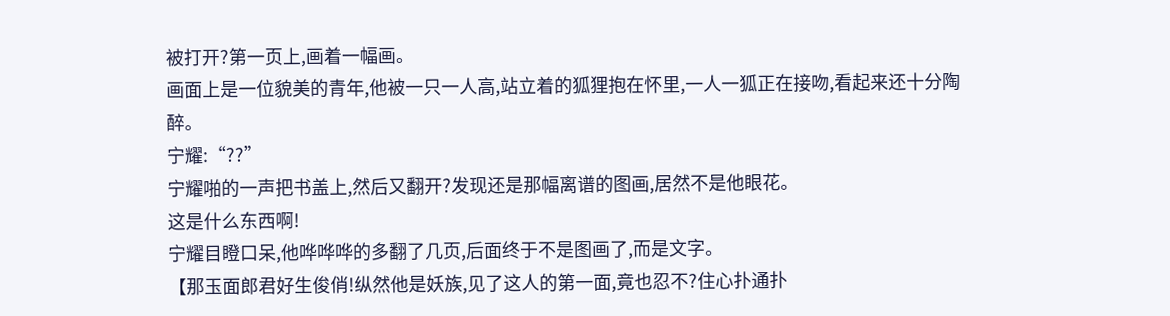被打开?第一页上,画着一幅画。
画面上是一位貌美的青年,他被一只一人高,站立着的狐狸抱在怀里,一人一狐正在接吻,看起来还十分陶醉。
宁耀:“??”
宁耀啪的一声把书盖上,然后又翻开?发现还是那幅离谱的图画,居然不是他眼花。
这是什么东西啊!
宁耀目瞪口呆,他哗哗哗的多翻了几页,后面终于不是图画了,而是文字。
【那玉面郎君好生俊俏!纵然他是妖族,见了这人的第一面,竟也忍不?住心扑通扑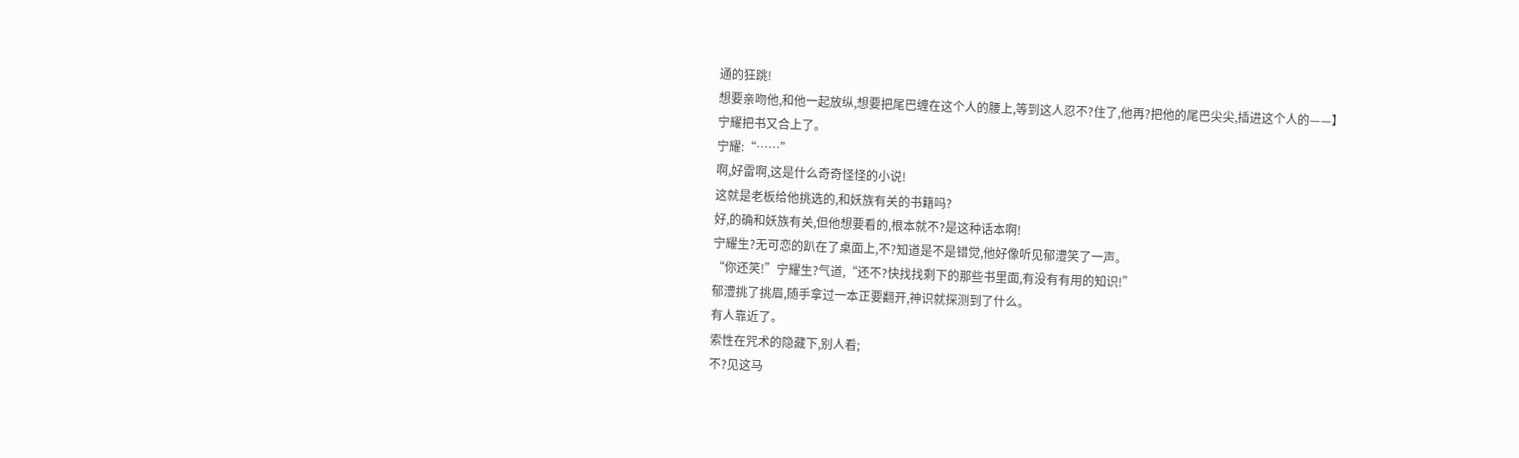通的狂跳!
想要亲吻他,和他一起放纵,想要把尾巴缠在这个人的腰上,等到这人忍不?住了,他再?把他的尾巴尖尖,插进这个人的——】
宁耀把书又合上了。
宁耀:“……”
啊,好雷啊,这是什么奇奇怪怪的小说!
这就是老板给他挑选的,和妖族有关的书籍吗?
好,的确和妖族有关,但他想要看的,根本就不?是这种话本啊!
宁耀生?无可恋的趴在了桌面上,不?知道是不是错觉,他好像听见郁澧笑了一声。
“你还笑!”宁耀生?气道,“还不?快找找剩下的那些书里面,有没有有用的知识!”
郁澧挑了挑眉,随手拿过一本正要翻开,神识就探测到了什么。
有人靠近了。
索性在咒术的隐藏下,别人看;
不?见这马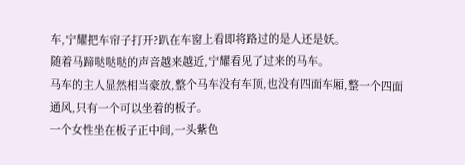车,宁耀把车帘子打开?趴在车窗上看即将路过的是人还是妖。
随着马蹄哒哒哒的声音越来越近,宁耀看见了过来的马车。
马车的主人显然相当豪放,整个马车没有车顶,也没有四面车厢,整一个四面通风,只有一个可以坐着的板子。
一个女性坐在板子正中间,一头紫色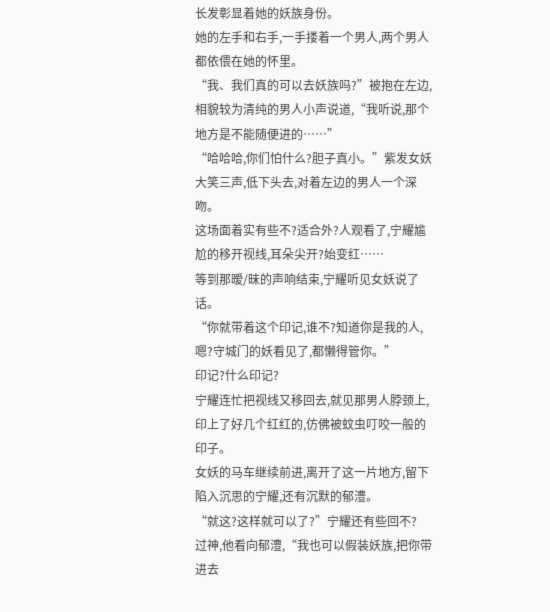长发彰显着她的妖族身份。
她的左手和右手,一手搂着一个男人,两个男人都依偎在她的怀里。
“我、我们真的可以去妖族吗?”被抱在左边,相貌较为清纯的男人小声说道,“我听说,那个地方是不能随便进的……”
“哈哈哈,你们怕什么?胆子真小。”紫发女妖大笑三声,低下头去,对着左边的男人一个深吻。
这场面着实有些不?适合外?人观看了,宁耀尴尬的移开视线,耳朵尖开?始变红……
等到那暧/昧的声响结束,宁耀听见女妖说了话。
“你就带着这个印记,谁不?知道你是我的人,嗯?守城门的妖看见了,都懒得管你。”
印记?什么印记?
宁耀连忙把视线又移回去,就见那男人脖颈上,印上了好几个红红的,仿佛被蚊虫叮咬一般的印子。
女妖的马车继续前进,离开了这一片地方,留下陷入沉思的宁耀,还有沉默的郁澧。
“就这?这样就可以了?”宁耀还有些回不?
过神,他看向郁澧,“我也可以假装妖族,把你带进去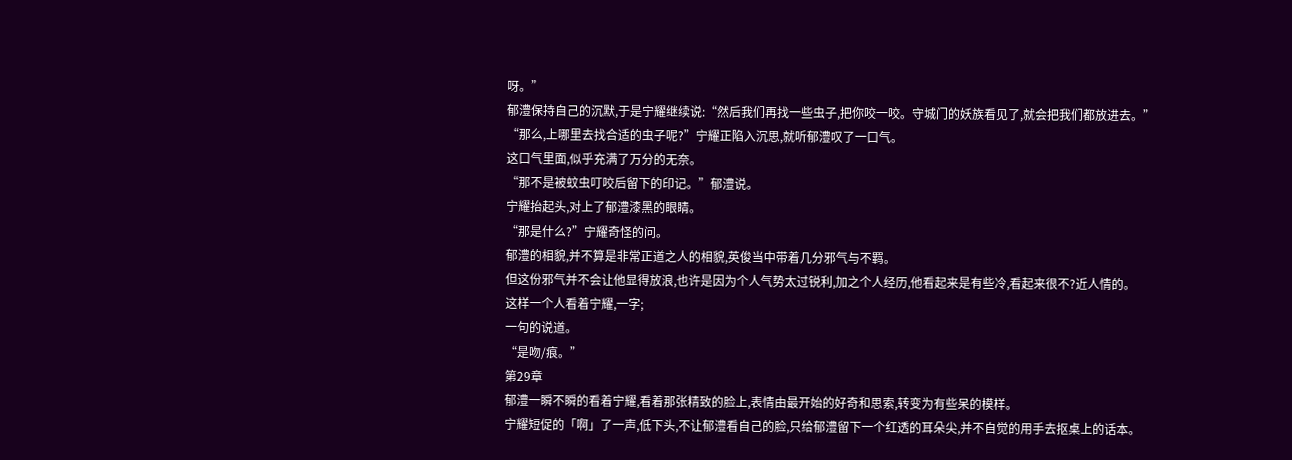呀。”
郁澧保持自己的沉默,于是宁耀继续说:“然后我们再找一些虫子,把你咬一咬。守城门的妖族看见了,就会把我们都放进去。”
“那么,上哪里去找合适的虫子呢?”宁耀正陷入沉思,就听郁澧叹了一口气。
这口气里面,似乎充满了万分的无奈。
“那不是被蚊虫叮咬后留下的印记。”郁澧说。
宁耀抬起头,对上了郁澧漆黑的眼睛。
“那是什么?”宁耀奇怪的问。
郁澧的相貌,并不算是非常正道之人的相貌,英俊当中带着几分邪气与不羁。
但这份邪气并不会让他显得放浪,也许是因为个人气势太过锐利,加之个人经历,他看起来是有些冷,看起来很不?近人情的。
这样一个人看着宁耀,一字;
一句的说道。
“是吻/痕。”
第29章
郁澧一瞬不瞬的看着宁耀,看着那张精致的脸上,表情由最开始的好奇和思索,转变为有些呆的模样。
宁耀短促的「啊」了一声,低下头,不让郁澧看自己的脸,只给郁澧留下一个红透的耳朵尖,并不自觉的用手去抠桌上的话本。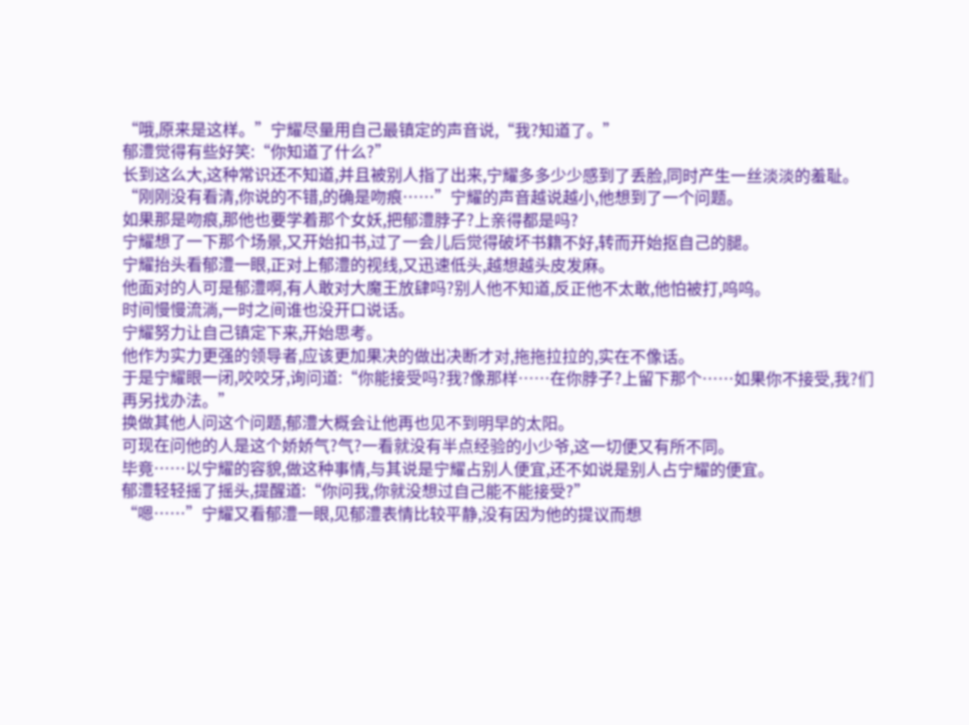“哦,原来是这样。”宁耀尽量用自己最镇定的声音说,“我?知道了。”
郁澧觉得有些好笑:“你知道了什么?”
长到这么大,这种常识还不知道,并且被别人指了出来,宁耀多多少少感到了丢脸,同时产生一丝淡淡的羞耻。
“刚刚没有看清,你说的不错,的确是吻痕……”宁耀的声音越说越小,他想到了一个问题。
如果那是吻痕,那他也要学着那个女妖,把郁澧脖子?上亲得都是吗?
宁耀想了一下那个场景,又开始扣书,过了一会儿后觉得破坏书籍不好,转而开始抠自己的腿。
宁耀抬头看郁澧一眼,正对上郁澧的视线,又迅速低头,越想越头皮发麻。
他面对的人可是郁澧啊,有人敢对大魔王放肆吗?别人他不知道,反正他不太敢,他怕被打,呜呜。
时间慢慢流淌,一时之间谁也没开口说话。
宁耀努力让自己镇定下来,开始思考。
他作为实力更强的领导者,应该更加果决的做出决断才对,拖拖拉拉的,实在不像话。
于是宁耀眼一闭,咬咬牙,询问道:“你能接受吗?我?像那样……在你脖子?上留下那个……如果你不接受,我?们再另找办法。”
换做其他人问这个问题,郁澧大概会让他再也见不到明早的太阳。
可现在问他的人是这个娇娇气?气?一看就没有半点经验的小少爷,这一切便又有所不同。
毕竟……以宁耀的容貌,做这种事情,与其说是宁耀占别人便宜,还不如说是别人占宁耀的便宜。
郁澧轻轻摇了摇头,提醒道:“你问我,你就没想过自己能不能接受?”
“嗯……”宁耀又看郁澧一眼,见郁澧表情比较平静,没有因为他的提议而想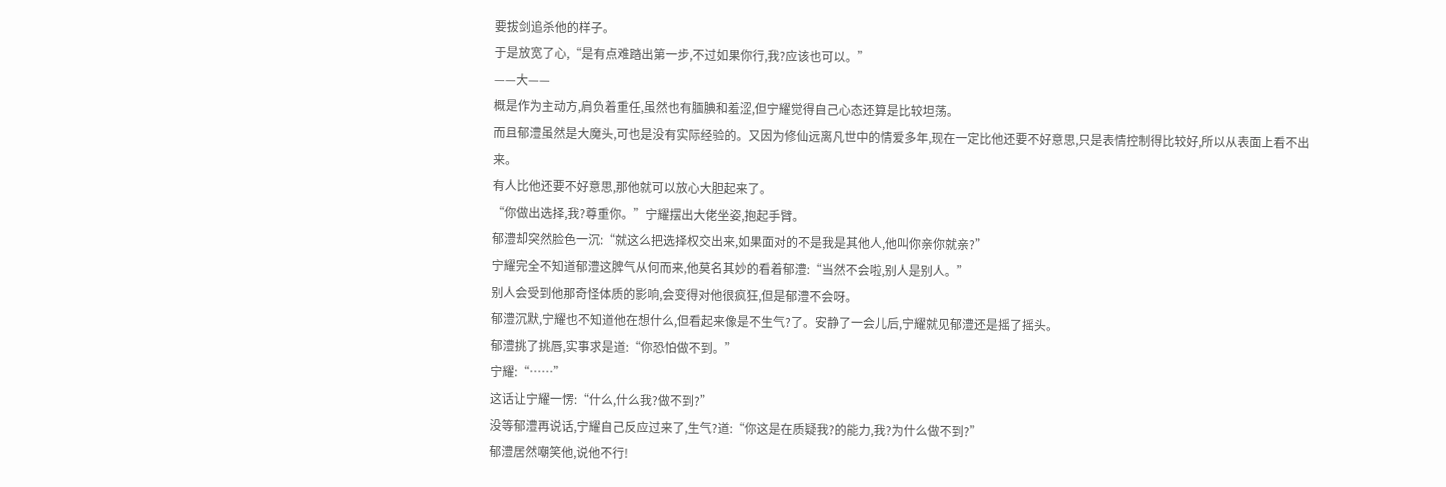要拔剑追杀他的样子。
于是放宽了心,“是有点难踏出第一步,不过如果你行,我?应该也可以。”
——大——
概是作为主动方,肩负着重任,虽然也有腼腆和羞涩,但宁耀觉得自己心态还算是比较坦荡。
而且郁澧虽然是大魔头,可也是没有实际经验的。又因为修仙远离凡世中的情爱多年,现在一定比他还要不好意思,只是表情控制得比较好,所以从表面上看不出来。
有人比他还要不好意思,那他就可以放心大胆起来了。
“你做出选择,我?尊重你。”宁耀摆出大佬坐姿,抱起手臂。
郁澧却突然脸色一沉:“就这么把选择权交出来,如果面对的不是我是其他人,他叫你亲你就亲?”
宁耀完全不知道郁澧这脾气从何而来,他莫名其妙的看着郁澧:“当然不会啦,别人是别人。”
别人会受到他那奇怪体质的影响,会变得对他很疯狂,但是郁澧不会呀。
郁澧沉默,宁耀也不知道他在想什么,但看起来像是不生气?了。安静了一会儿后,宁耀就见郁澧还是摇了摇头。
郁澧挑了挑唇,实事求是道:“你恐怕做不到。”
宁耀:“……”
这话让宁耀一愣:“什么,什么我?做不到?”
没等郁澧再说话,宁耀自己反应过来了,生气?道:“你这是在质疑我?的能力,我?为什么做不到?”
郁澧居然嘲笑他,说他不行!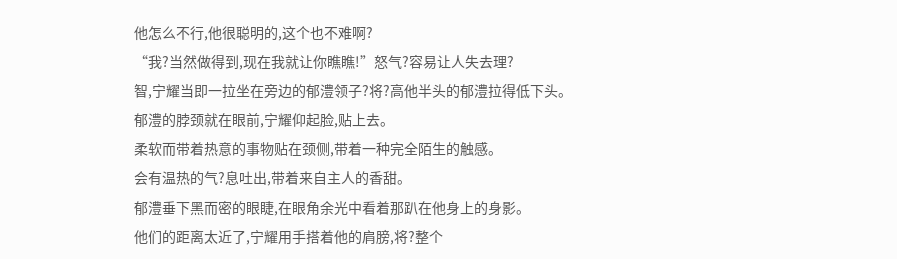他怎么不行,他很聪明的,这个也不难啊?
“我?当然做得到,现在我就让你瞧瞧!”怒气?容易让人失去理?
智,宁耀当即一拉坐在旁边的郁澧领子?将?高他半头的郁澧拉得低下头。
郁澧的脖颈就在眼前,宁耀仰起脸,贴上去。
柔软而带着热意的事物贴在颈侧,带着一种完全陌生的触感。
会有温热的气?息吐出,带着来自主人的香甜。
郁澧垂下黑而密的眼睫,在眼角余光中看着那趴在他身上的身影。
他们的距离太近了,宁耀用手搭着他的肩膀,将?整个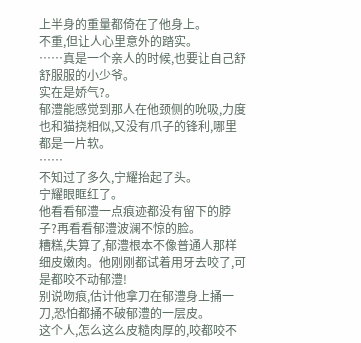上半身的重量都倚在了他身上。
不重,但让人心里意外的踏实。
……真是一个亲人的时候,也要让自己舒舒服服的小少爷。
实在是娇气?。
郁澧能感觉到那人在他颈侧的吮吸,力度也和猫挠相似,又没有爪子的锋利,哪里都是一片软。
……
不知过了多久,宁耀抬起了头。
宁耀眼眶红了。
他看看郁澧一点痕迹都没有留下的脖子?再看看郁澧波澜不惊的脸。
糟糕,失算了,郁澧根本不像普通人那样细皮嫩肉。他刚刚都试着用牙去咬了,可是都咬不动郁澧!
别说吻痕,估计他拿刀在郁澧身上捅一刀,恐怕都捅不破郁澧的一层皮。
这个人,怎么这么皮糙肉厚的,咬都咬不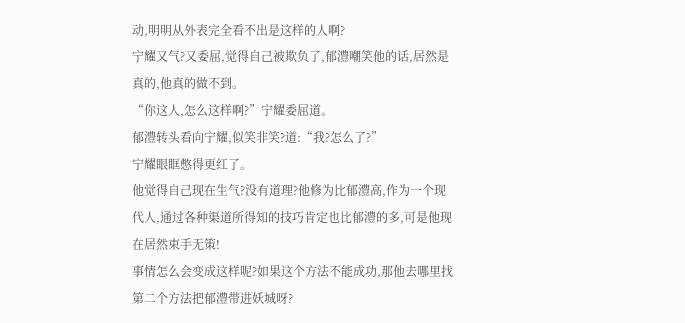动,明明从外表完全看不出是这样的人啊?
宁耀又气?又委屈,觉得自己被欺负了,郁澧嘲笑他的话,居然是真的,他真的做不到。
“你这人,怎么这样啊?”宁耀委屈道。
郁澧转头看向宁耀,似笑非笑?道:“我?怎么了?”
宁耀眼眶憋得更红了。
他觉得自己现在生气?没有道理?他修为比郁澧高,作为一个现代人,通过各种渠道所得知的技巧肯定也比郁澧的多,可是他现在居然束手无策!
事情怎么会变成这样呢?如果这个方法不能成功,那他去哪里找第二个方法把郁澧带进妖城呀?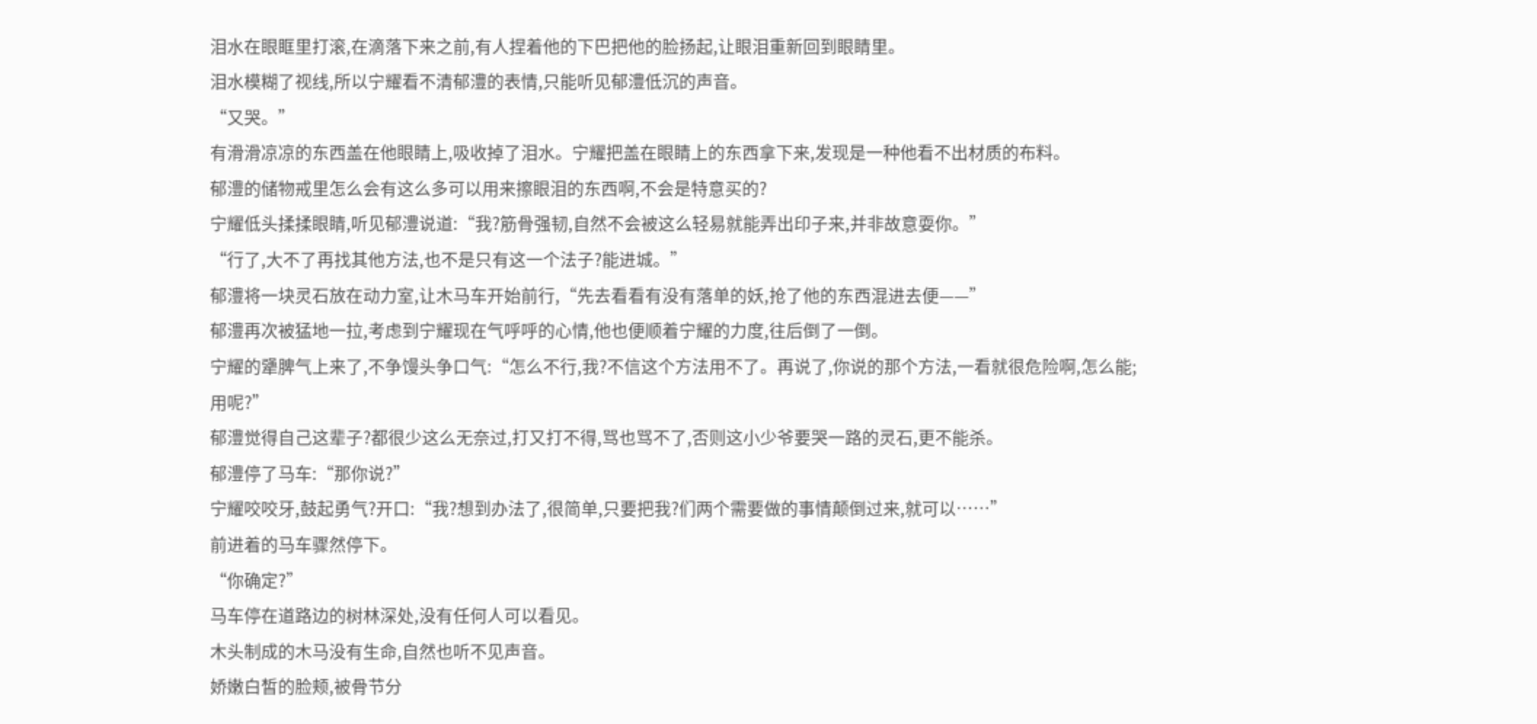泪水在眼眶里打滚,在滴落下来之前,有人捏着他的下巴把他的脸扬起,让眼泪重新回到眼睛里。
泪水模糊了视线,所以宁耀看不清郁澧的表情,只能听见郁澧低沉的声音。
“又哭。”
有滑滑凉凉的东西盖在他眼睛上,吸收掉了泪水。宁耀把盖在眼睛上的东西拿下来,发现是一种他看不出材质的布料。
郁澧的储物戒里怎么会有这么多可以用来擦眼泪的东西啊,不会是特意买的?
宁耀低头揉揉眼睛,听见郁澧说道:“我?筋骨强韧,自然不会被这么轻易就能弄出印子来,并非故意耍你。”
“行了,大不了再找其他方法,也不是只有这一个法子?能进城。”
郁澧将一块灵石放在动力室,让木马车开始前行,“先去看看有没有落单的妖,抢了他的东西混进去便——”
郁澧再次被猛地一拉,考虑到宁耀现在气呼呼的心情,他也便顺着宁耀的力度,往后倒了一倒。
宁耀的犟脾气上来了,不争馒头争口气:“怎么不行,我?不信这个方法用不了。再说了,你说的那个方法,一看就很危险啊,怎么能;
用呢?”
郁澧觉得自己这辈子?都很少这么无奈过,打又打不得,骂也骂不了,否则这小少爷要哭一路的灵石,更不能杀。
郁澧停了马车:“那你说?”
宁耀咬咬牙,鼓起勇气?开口:“我?想到办法了,很简单,只要把我?们两个需要做的事情颠倒过来,就可以……”
前进着的马车骤然停下。
“你确定?”
马车停在道路边的树林深处,没有任何人可以看见。
木头制成的木马没有生命,自然也听不见声音。
娇嫩白皙的脸颊,被骨节分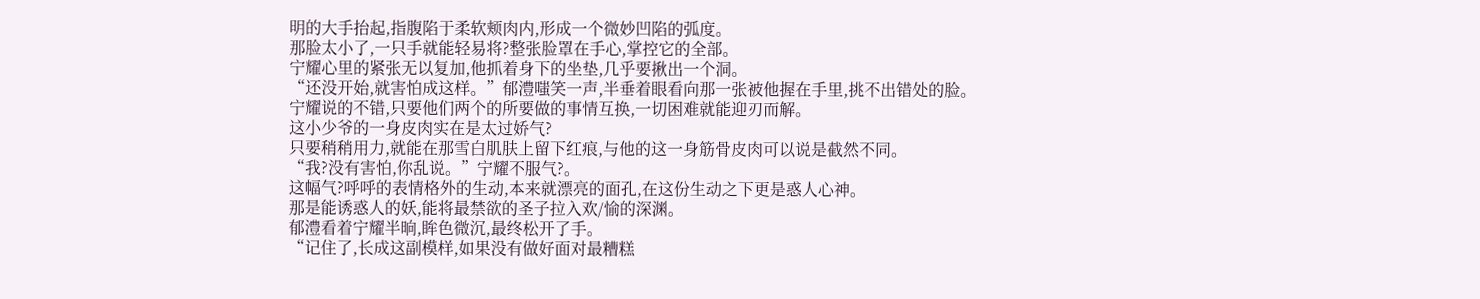明的大手抬起,指腹陷于柔软颊肉内,形成一个微妙凹陷的弧度。
那脸太小了,一只手就能轻易将?整张脸罩在手心,掌控它的全部。
宁耀心里的紧张无以复加,他抓着身下的坐垫,几乎要揪出一个洞。
“还没开始,就害怕成这样。”郁澧嗤笑一声,半垂着眼看向那一张被他握在手里,挑不出错处的脸。
宁耀说的不错,只要他们两个的所要做的事情互换,一切困难就能迎刃而解。
这小少爷的一身皮肉实在是太过娇气?
只要稍稍用力,就能在那雪白肌肤上留下红痕,与他的这一身筋骨皮肉可以说是截然不同。
“我?没有害怕,你乱说。”宁耀不服气?。
这幅气?呼呼的表情格外的生动,本来就漂亮的面孔,在这份生动之下更是惑人心神。
那是能诱惑人的妖,能将最禁欲的圣子拉入欢/愉的深渊。
郁澧看着宁耀半晌,眸色微沉,最终松开了手。
“记住了,长成这副模样,如果没有做好面对最糟糕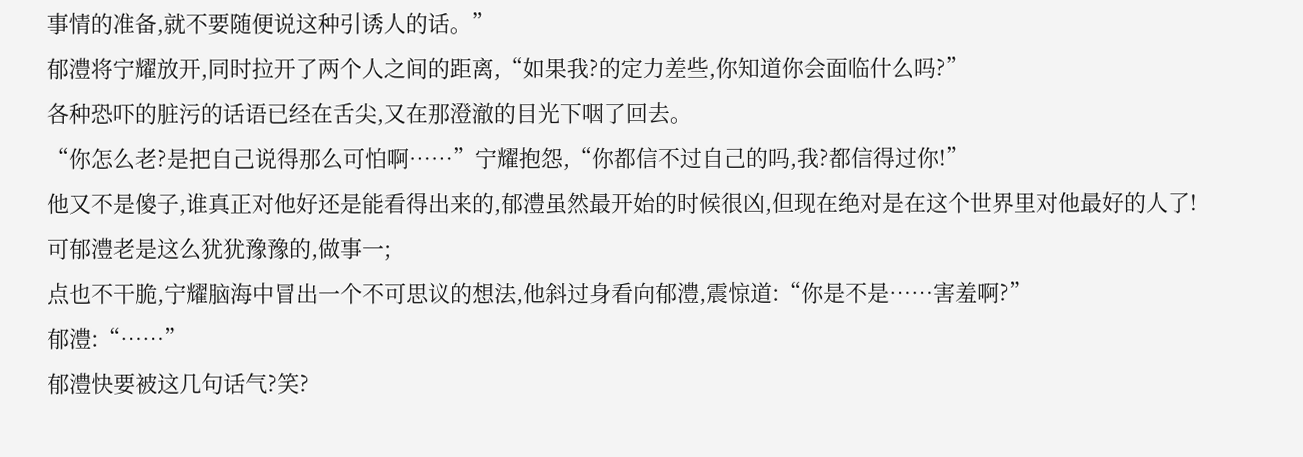事情的准备,就不要随便说这种引诱人的话。”
郁澧将宁耀放开,同时拉开了两个人之间的距离,“如果我?的定力差些,你知道你会面临什么吗?”
各种恐吓的脏污的话语已经在舌尖,又在那澄澈的目光下咽了回去。
“你怎么老?是把自己说得那么可怕啊……”宁耀抱怨,“你都信不过自己的吗,我?都信得过你!”
他又不是傻子,谁真正对他好还是能看得出来的,郁澧虽然最开始的时候很凶,但现在绝对是在这个世界里对他最好的人了!
可郁澧老是这么犹犹豫豫的,做事一;
点也不干脆,宁耀脑海中冒出一个不可思议的想法,他斜过身看向郁澧,震惊道:“你是不是……害羞啊?”
郁澧:“……”
郁澧快要被这几句话气?笑?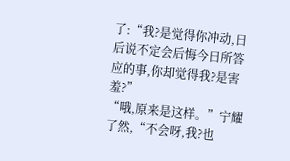了:“我?是觉得你冲动,日后说不定会后悔今日所答应的事,你却觉得我?是害羞?”
“哦,原来是这样。”宁耀了然,“不会呀,我?也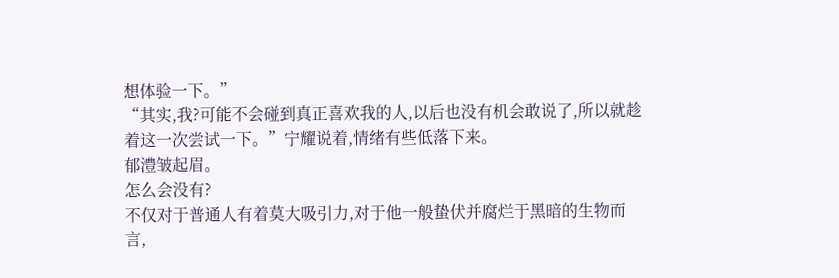想体验一下。”
“其实,我?可能不会碰到真正喜欢我的人,以后也没有机会敢说了,所以就趁着这一次尝试一下。”宁耀说着,情绪有些低落下来。
郁澧皱起眉。
怎么会没有?
不仅对于普通人有着莫大吸引力,对于他一般蛰伏并腐烂于黑暗的生物而言,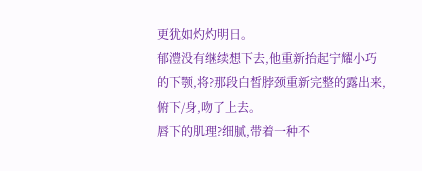更犹如灼灼明日。
郁澧没有继续想下去,他重新抬起宁耀小巧的下颚,将?那段白皙脖颈重新完整的露出来,俯下/身,吻了上去。
唇下的肌理?细腻,带着一种不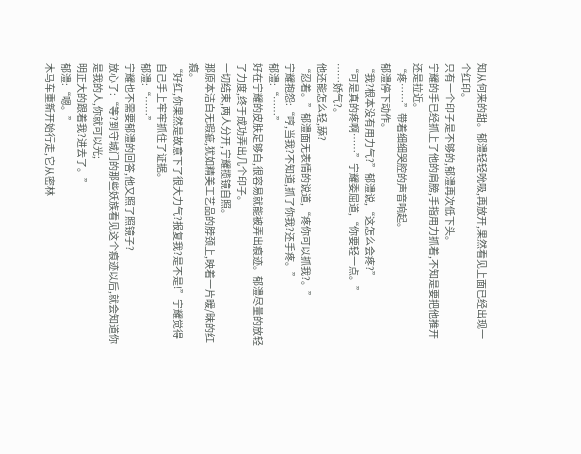知从何来的甜。郁澧轻轻吮吸,再放开,果然看见上面已经出现一个红印。
只有一个印子是不够的,郁澧再次低下头。
宁耀的手已经抓上了他的肩膀,手指用力抓着,不知是要把他推开还是拉近。
“疼……”带着细细哭腔的声音响起。
郁澧停下动作。
“我?根本没有用力气?”郁澧说,“这怎么会疼?”
“可是真的疼啊……”宁耀委屈道,“你要轻一点。”
……娇气?。
他还能怎么轻,舔?
“忍着。”郁澧面无表情的说道,“疼你可以抓我?。”
宁耀抱怨:“哼,当我?不知道,抓了你我?还手疼。”
郁澧:“……”
好在宁耀的皮肤足够白,很容易就能被弄出痕迹。郁澧尽量的放轻了力度,终于成功弄出几个印子。
一切结束,两人分开,宁耀揽镜自照。
那原本洁白无瑕疵,犹如精美工艺品的脖颈上,映着一片暧/昧的红痕。
“好红,你果然是故意下了很大力气?报复我?是不是!”宁耀觉得自己手上牢牢抓住了证据。
郁澧:“……”
宁耀也不需要郁澧的回答,他又照了照镜子?
放心了:“等?到守城门的那些妖族看见这个痕迹以后,就会知道你是我的人,你就可以光;
明正大的跟着我?进去了。”
郁澧:“嗯。”
木马车重新开始行走,它从密林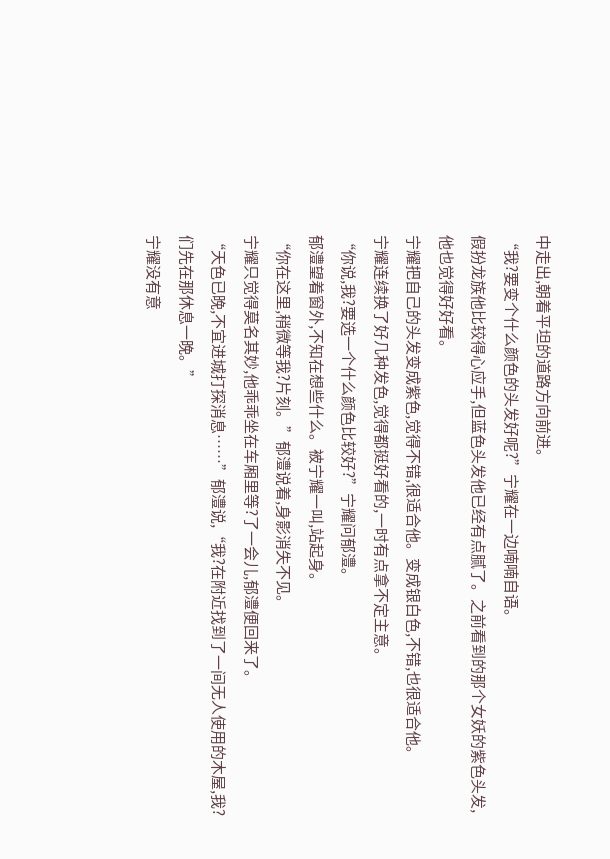中走出,朝着平坦的道路方向前进。
“我?要变个什么颜色的头发好呢?”宁耀在一边喃喃自语。
假扮龙族他比较得心应手,但蓝色头发他已经有点腻了。之前看到的那个女妖的紫色头发,他也觉得好好看。
宁耀把自己的头发变成紫色,觉得不错,很适合他。变成银白色,不错,也很适合他。
宁耀连续换了好几种发色,觉得都挺好看的,一时有点拿不定主意。
“你说,我?要选一个什么颜色比较好?”宁耀问郁澧。
郁澧望着窗外,不知在想些什么。被宁耀一叫,站起身。
“你在这里,稍微等我?片刻。”郁澧说着,身影消失不见。
宁耀只觉得莫名其妙,他乖乖坐在车厢里等?了一会儿,郁澧便回来了。
“天色已晚,不宜进城打探消息……”郁澧说,“我?在附近找到了一间无人使用的木屋,我?们先在那休息一晚。”
宁耀没有意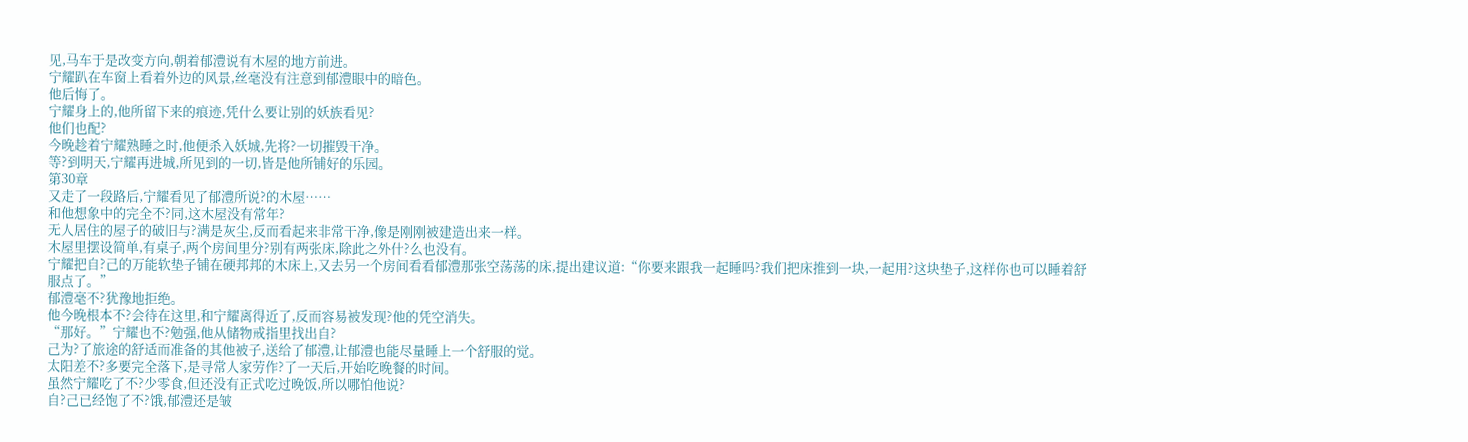见,马车于是改变方向,朝着郁澧说有木屋的地方前进。
宁耀趴在车窗上看着外边的风景,丝毫没有注意到郁澧眼中的暗色。
他后悔了。
宁耀身上的,他所留下来的痕迹,凭什么要让别的妖族看见?
他们也配?
今晚趁着宁耀熟睡之时,他便杀入妖城,先将?一切摧毁干净。
等?到明天,宁耀再进城,所见到的一切,皆是他所铺好的乐园。
第30章
又走了一段路后,宁耀看见了郁澧所说?的木屋……
和他想象中的完全不?同,这木屋没有常年?
无人居住的屋子的破旧与?满是灰尘,反而看起来非常干净,像是刚刚被建造出来一样。
木屋里摆设简单,有桌子,两个房间里分?别有两张床,除此之外什?么也没有。
宁耀把自?己的万能软垫子铺在硬邦邦的木床上,又去另一个房间看看郁澧那张空荡荡的床,提出建议道:“你要来跟我一起睡吗?我们把床推到一块,一起用?这块垫子,这样你也可以睡着舒服点了。”
郁澧毫不?犹豫地拒绝。
他今晚根本不?会待在这里,和宁耀离得近了,反而容易被发现?他的凭空消失。
“那好。”宁耀也不?勉强,他从储物戒指里找出自?
己为?了旅途的舒适而准备的其他被子,送给了郁澧,让郁澧也能尽量睡上一个舒服的觉。
太阳差不?多要完全落下,是寻常人家劳作?了一天后,开始吃晚餐的时间。
虽然宁耀吃了不?少零食,但还没有正式吃过晚饭,所以哪怕他说?
自?己已经饱了不?饿,郁澧还是皱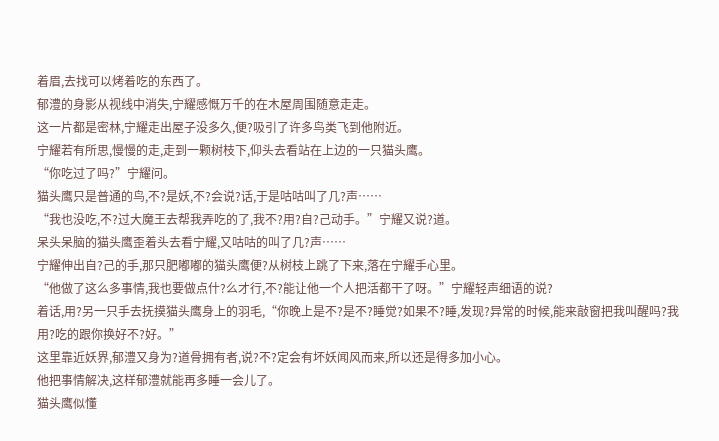着眉,去找可以烤着吃的东西了。
郁澧的身影从视线中消失,宁耀感慨万千的在木屋周围随意走走。
这一片都是密林,宁耀走出屋子没多久,便?吸引了许多鸟类飞到他附近。
宁耀若有所思,慢慢的走,走到一颗树枝下,仰头去看站在上边的一只猫头鹰。
“你吃过了吗?”宁耀问。
猫头鹰只是普通的鸟,不?是妖,不?会说?话,于是咕咕叫了几?声……
“我也没吃,不?过大魔王去帮我弄吃的了,我不?用?自?己动手。”宁耀又说?道。
呆头呆脑的猫头鹰歪着头去看宁耀,又咕咕的叫了几?声……
宁耀伸出自?己的手,那只肥嘟嘟的猫头鹰便?从树枝上跳了下来,落在宁耀手心里。
“他做了这么多事情,我也要做点什?么才行,不?能让他一个人把活都干了呀。”宁耀轻声细语的说?
着话,用?另一只手去抚摸猫头鹰身上的羽毛,“你晚上是不?是不?睡觉?如果不?睡,发现?异常的时候,能来敲窗把我叫醒吗?我用?吃的跟你换好不?好。”
这里靠近妖界,郁澧又身为?道骨拥有者,说?不?定会有坏妖闻风而来,所以还是得多加小心。
他把事情解决,这样郁澧就能再多睡一会儿了。
猫头鹰似懂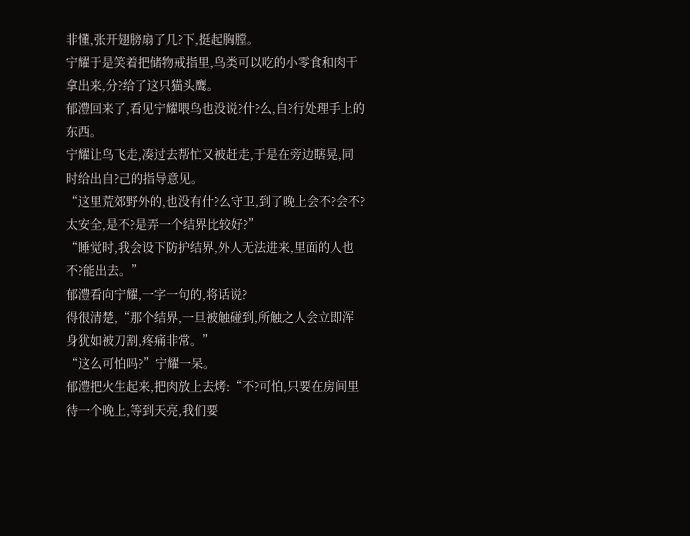非懂,张开翅膀扇了几?下,挺起胸膛。
宁耀于是笑着把储物戒指里,鸟类可以吃的小零食和肉干拿出来,分?给了这只猫头鹰。
郁澧回来了,看见宁耀喂鸟也没说?什?么,自?行处理手上的东西。
宁耀让鸟飞走,凑过去帮忙又被赶走,于是在旁边瞎晃,同时给出自?己的指导意见。
“这里荒郊野外的,也没有什?么守卫,到了晚上会不?会不?太安全,是不?是弄一个结界比较好?”
“睡觉时,我会设下防护结界,外人无法进来,里面的人也不?能出去。”
郁澧看向宁耀,一字一句的,将话说?
得很清楚,“那个结界,一旦被触碰到,所触之人会立即浑身犹如被刀割,疼痛非常。”
“这么可怕吗?”宁耀一呆。
郁澧把火生起来,把肉放上去烤:“不?可怕,只要在房间里待一个晚上,等到天亮,我们要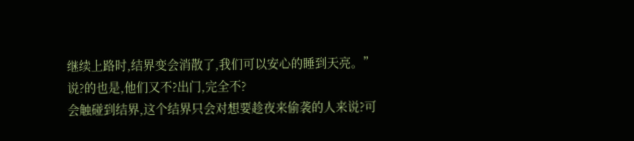继续上路时,结界变会消散了,我们可以安心的睡到天亮。”
说?的也是,他们又不?出门,完全不?
会触碰到结界,这个结界只会对想要趁夜来偷袭的人来说?可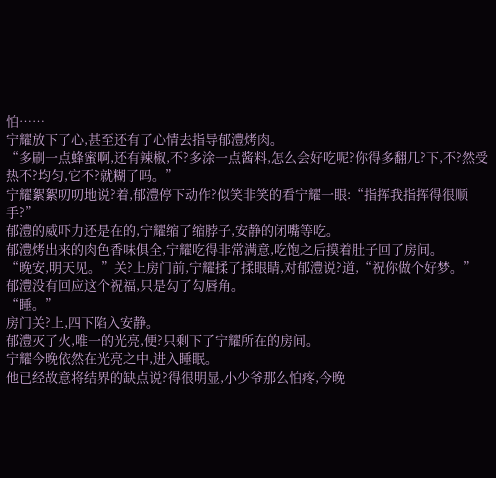怕……
宁耀放下了心,甚至还有了心情去指导郁澧烤肉。
“多刷一点蜂蜜啊,还有辣椒,不?多涂一点酱料,怎么会好吃呢?你得多翻几?下,不?然受热不?均匀,它不?就糊了吗。”
宁耀絮絮叨叨地说?着,郁澧停下动作?似笑非笑的看宁耀一眼:“指挥我指挥得很顺手?”
郁澧的威吓力还是在的,宁耀缩了缩脖子,安静的闭嘴等吃。
郁澧烤出来的肉色香味俱全,宁耀吃得非常满意,吃饱之后摸着肚子回了房间。
“晚安,明天见。”关?上房门前,宁耀揉了揉眼睛,对郁澧说?道,“祝你做个好梦。”
郁澧没有回应这个祝福,只是勾了勾唇角。
“睡。”
房门关?上,四下陷入安静。
郁澧灭了火,唯一的光亮,便?只剩下了宁耀所在的房间。
宁耀今晚依然在光亮之中,进入睡眠。
他已经故意将结界的缺点说?得很明显,小少爷那么怕疼,今晚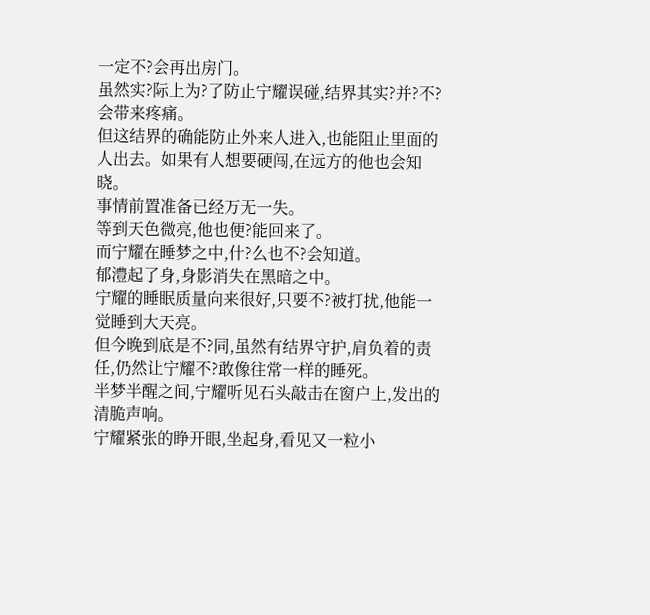一定不?会再出房门。
虽然实?际上为?了防止宁耀误碰,结界其实?并?不?会带来疼痛。
但这结界的确能防止外来人进入,也能阻止里面的人出去。如果有人想要硬闯,在远方的他也会知晓。
事情前置准备已经万无一失。
等到天色微亮,他也便?能回来了。
而宁耀在睡梦之中,什?么也不?会知道。
郁澧起了身,身影消失在黑暗之中。
宁耀的睡眠质量向来很好,只要不?被打扰,他能一觉睡到大天亮。
但今晚到底是不?同,虽然有结界守护,肩负着的责任,仍然让宁耀不?敢像往常一样的睡死。
半梦半醒之间,宁耀听见石头敲击在窗户上,发出的清脆声响。
宁耀紧张的睁开眼,坐起身,看见又一粒小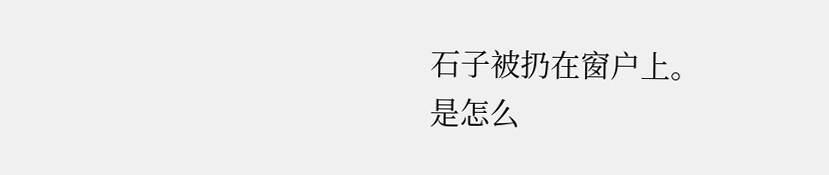石子被扔在窗户上。
是怎么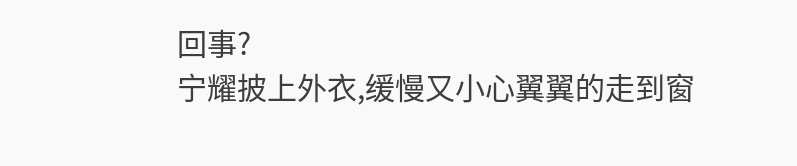回事?
宁耀披上外衣,缓慢又小心翼翼的走到窗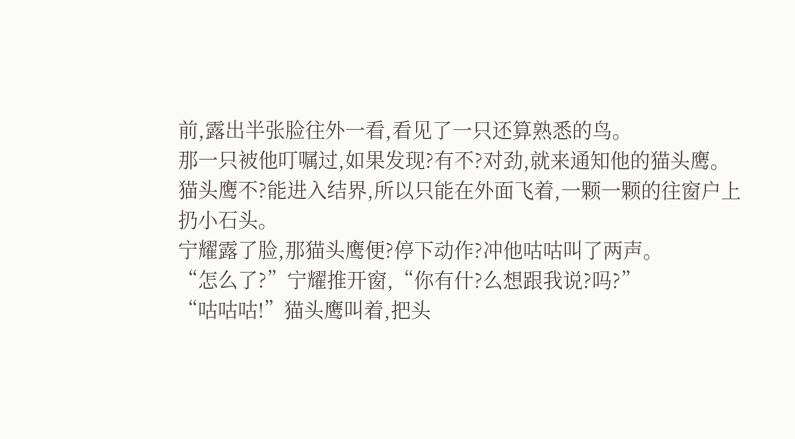前,露出半张脸往外一看,看见了一只还算熟悉的鸟。
那一只被他叮嘱过,如果发现?有不?对劲,就来通知他的猫头鹰。
猫头鹰不?能进入结界,所以只能在外面飞着,一颗一颗的往窗户上扔小石头。
宁耀露了脸,那猫头鹰便?停下动作?冲他咕咕叫了两声。
“怎么了?”宁耀推开窗,“你有什?么想跟我说?吗?”
“咕咕咕!”猫头鹰叫着,把头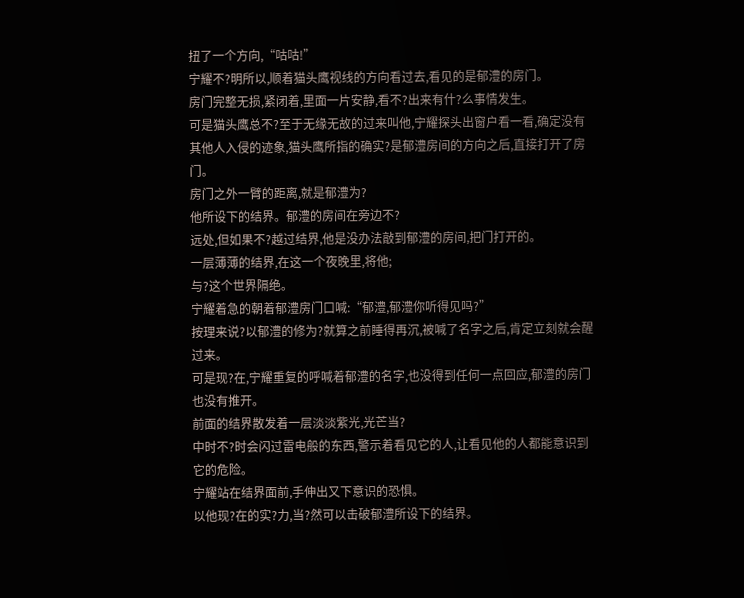扭了一个方向,“咕咕!”
宁耀不?明所以,顺着猫头鹰视线的方向看过去,看见的是郁澧的房门。
房门完整无损,紧闭着,里面一片安静,看不?出来有什?么事情发生。
可是猫头鹰总不?至于无缘无故的过来叫他,宁耀探头出窗户看一看,确定没有其他人入侵的迹象,猫头鹰所指的确实?是郁澧房间的方向之后,直接打开了房门。
房门之外一臂的距离,就是郁澧为?
他所设下的结界。郁澧的房间在旁边不?
远处,但如果不?越过结界,他是没办法敲到郁澧的房间,把门打开的。
一层薄薄的结界,在这一个夜晚里,将他;
与?这个世界隔绝。
宁耀着急的朝着郁澧房门口喊:“郁澧,郁澧你听得见吗?”
按理来说?以郁澧的修为?就算之前睡得再沉,被喊了名字之后,肯定立刻就会醒过来。
可是现?在,宁耀重复的呼喊着郁澧的名字,也没得到任何一点回应,郁澧的房门也没有推开。
前面的结界散发着一层淡淡紫光,光芒当?
中时不?时会闪过雷电般的东西,警示着看见它的人,让看见他的人都能意识到它的危险。
宁耀站在结界面前,手伸出又下意识的恐惧。
以他现?在的实?力,当?然可以击破郁澧所设下的结界。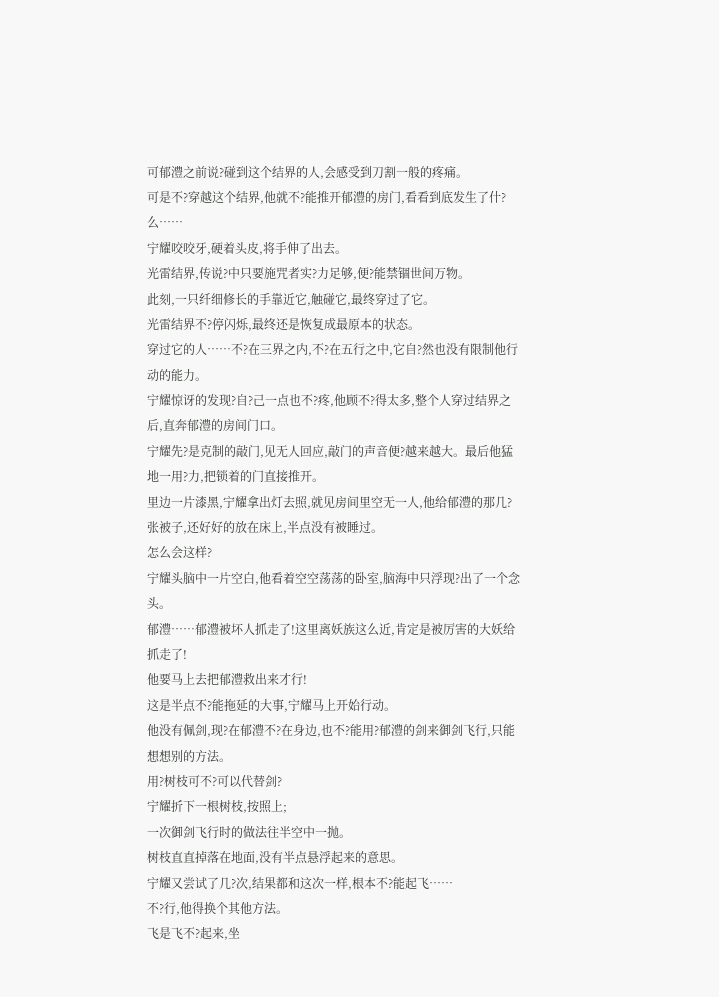可郁澧之前说?碰到这个结界的人,会感受到刀割一般的疼痛。
可是不?穿越这个结界,他就不?能推开郁澧的房门,看看到底发生了什?么……
宁耀咬咬牙,硬着头皮,将手伸了出去。
光雷结界,传说?中只要施咒者实?力足够,便?能禁锢世间万物。
此刻,一只纤细修长的手靠近它,触碰它,最终穿过了它。
光雷结界不?停闪烁,最终还是恢复成最原本的状态。
穿过它的人……不?在三界之内,不?在五行之中,它自?然也没有限制他行动的能力。
宁耀惊讶的发现?自?己一点也不?疼,他顾不?得太多,整个人穿过结界之后,直奔郁澧的房间门口。
宁耀先?是克制的敲门,见无人回应,敲门的声音便?越来越大。最后他猛地一用?力,把锁着的门直接推开。
里边一片漆黑,宁耀拿出灯去照,就见房间里空无一人,他给郁澧的那几?张被子,还好好的放在床上,半点没有被睡过。
怎么会这样?
宁耀头脑中一片空白,他看着空空荡荡的卧室,脑海中只浮现?出了一个念头。
郁澧……郁澧被坏人抓走了!这里离妖族这么近,肯定是被厉害的大妖给抓走了!
他要马上去把郁澧救出来才行!
这是半点不?能拖延的大事,宁耀马上开始行动。
他没有佩剑,现?在郁澧不?在身边,也不?能用?郁澧的剑来御剑飞行,只能想想别的方法。
用?树枝可不?可以代替剑?
宁耀折下一根树枝,按照上;
一次御剑飞行时的做法往半空中一抛。
树枝直直掉落在地面,没有半点悬浮起来的意思。
宁耀又尝试了几?次,结果都和这次一样,根本不?能起飞……
不?行,他得换个其他方法。
飞是飞不?起来,坐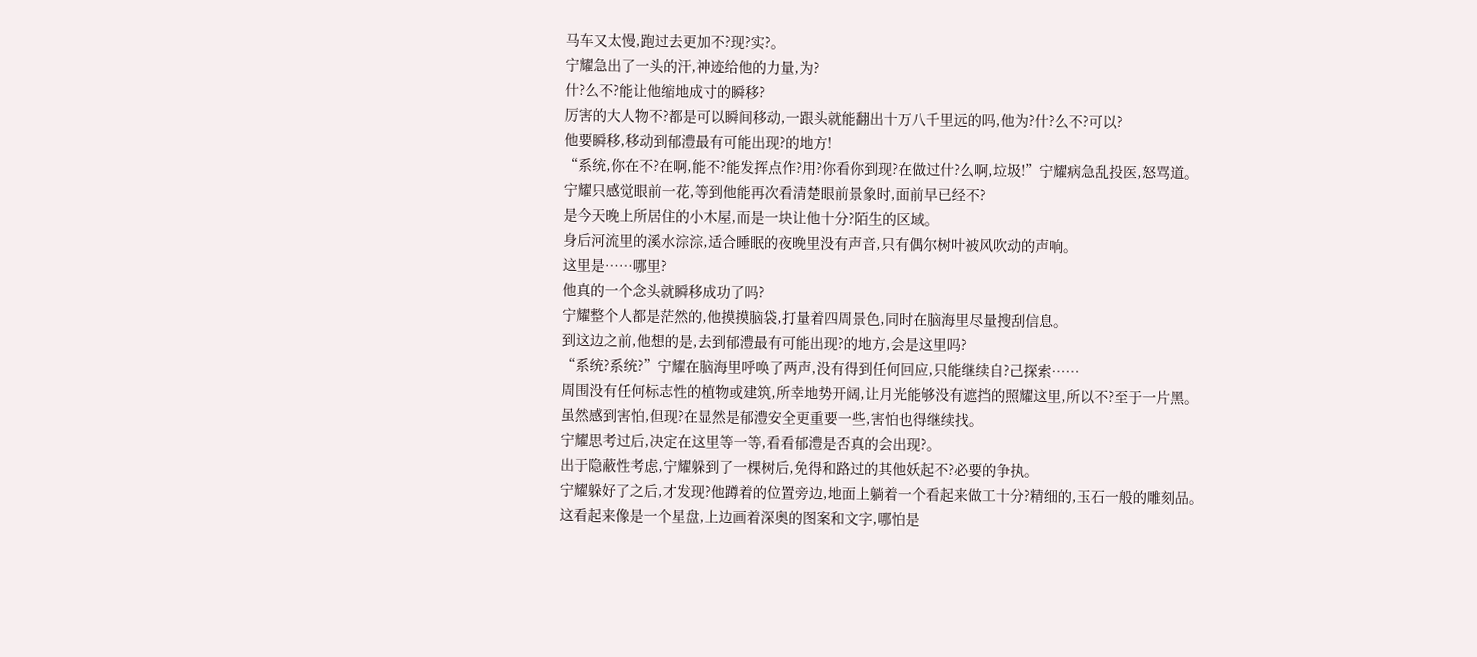马车又太慢,跑过去更加不?现?实?。
宁耀急出了一头的汗,神迹给他的力量,为?
什?么不?能让他缩地成寸的瞬移?
厉害的大人物不?都是可以瞬间移动,一跟头就能翻出十万八千里远的吗,他为?什?么不?可以?
他要瞬移,移动到郁澧最有可能出现?的地方!
“系统,你在不?在啊,能不?能发挥点作?用?你看你到现?在做过什?么啊,垃圾!”宁耀病急乱投医,怒骂道。
宁耀只感觉眼前一花,等到他能再次看清楚眼前景象时,面前早已经不?
是今天晚上所居住的小木屋,而是一块让他十分?陌生的区域。
身后河流里的溪水淙淙,适合睡眠的夜晚里没有声音,只有偶尔树叶被风吹动的声响。
这里是……哪里?
他真的一个念头就瞬移成功了吗?
宁耀整个人都是茫然的,他摸摸脑袋,打量着四周景色,同时在脑海里尽量搜刮信息。
到这边之前,他想的是,去到郁澧最有可能出现?的地方,会是这里吗?
“系统?系统?”宁耀在脑海里呼唤了两声,没有得到任何回应,只能继续自?己探索……
周围没有任何标志性的植物或建筑,所幸地势开阔,让月光能够没有遮挡的照耀这里,所以不?至于一片黑。
虽然感到害怕,但现?在显然是郁澧安全更重要一些,害怕也得继续找。
宁耀思考过后,决定在这里等一等,看看郁澧是否真的会出现?。
出于隐蔽性考虑,宁耀躲到了一棵树后,免得和路过的其他妖起不?必要的争执。
宁耀躲好了之后,才发现?他蹲着的位置旁边,地面上躺着一个看起来做工十分?精细的,玉石一般的雕刻品。
这看起来像是一个星盘,上边画着深奥的图案和文字,哪怕是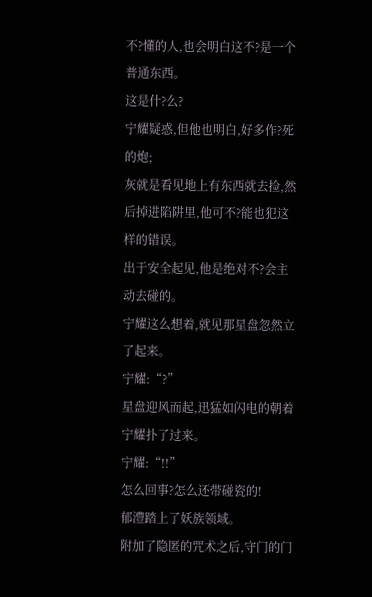不?懂的人,也会明白这不?是一个普通东西。
这是什?么?
宁耀疑惑,但他也明白,好多作?死的炮;
灰就是看见地上有东西就去捡,然后掉进陷阱里,他可不?能也犯这样的错误。
出于安全起见,他是绝对不?会主动去碰的。
宁耀这么想着,就见那星盘忽然立了起来。
宁耀:“?”
星盘迎风而起,迅猛如闪电的朝着宁耀扑了过来。
宁耀:“!!”
怎么回事?怎么还带碰瓷的!
郁澧踏上了妖族领域。
附加了隐匿的咒术之后,守门的门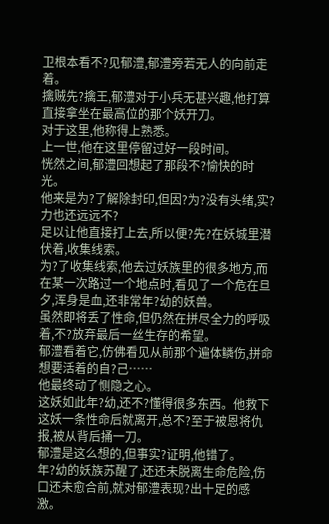卫根本看不?见郁澧,郁澧旁若无人的向前走着。
擒贼先?擒王,郁澧对于小兵无甚兴趣,他打算直接拿坐在最高位的那个妖开刀。
对于这里,他称得上熟悉。
上一世,他在这里停留过好一段时间。
恍然之间,郁澧回想起了那段不?愉快的时光。
他来是为?了解除封印,但因?为?没有头绪,实?力也还远远不?
足以让他直接打上去,所以便?先?在妖城里潜伏着,收集线索。
为?了收集线索,他去过妖族里的很多地方,而在某一次路过一个地点时,看见了一个危在旦夕,浑身是血,还非常年?幼的妖兽。
虽然即将丢了性命,但仍然在拼尽全力的呼吸着,不?放弃最后一丝生存的希望。
郁澧看着它,仿佛看见从前那个遍体鳞伤,拼命想要活着的自?己……
他最终动了恻隐之心。
这妖如此年?幼,还不?懂得很多东西。他救下这妖一条性命后就离开,总不?至于被恩将仇报,被从背后捅一刀。
郁澧是这么想的,但事实?证明,他错了。
年?幼的妖族苏醒了,还还未脱离生命危险,伤口还未愈合前,就对郁澧表现?出十足的感激。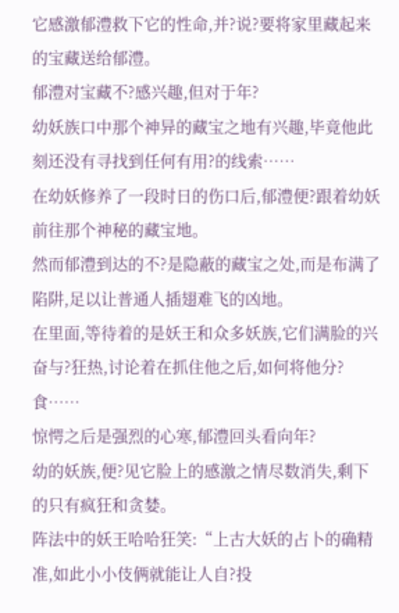它感激郁澧救下它的性命,并?说?要将家里藏起来的宝藏送给郁澧。
郁澧对宝藏不?感兴趣,但对于年?
幼妖族口中那个神异的藏宝之地有兴趣,毕竟他此刻还没有寻找到任何有用?的线索……
在幼妖修养了一段时日的伤口后,郁澧便?跟着幼妖前往那个神秘的藏宝地。
然而郁澧到达的不?是隐蔽的藏宝之处,而是布满了陷阱,足以让普通人插翅难飞的凶地。
在里面,等待着的是妖王和众多妖族,它们满脸的兴奋与?狂热,讨论着在抓住他之后,如何将他分?食……
惊愕之后是强烈的心寒,郁澧回头看向年?
幼的妖族,便?见它脸上的感激之情尽数消失,剩下的只有疯狂和贪婪。
阵法中的妖王哈哈狂笑:“上古大妖的占卜的确精准,如此小小伎俩就能让人自?投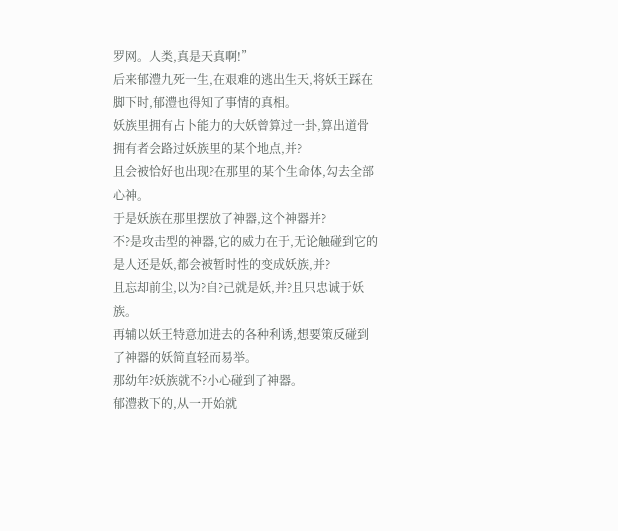罗网。人类,真是天真啊!”
后来郁澧九死一生,在艰难的逃出生天,将妖王踩在脚下时,郁澧也得知了事情的真相。
妖族里拥有占卜能力的大妖曾算过一卦,算出道骨拥有者会路过妖族里的某个地点,并?
且会被恰好也出现?在那里的某个生命体,勾去全部心神。
于是妖族在那里摆放了神器,这个神器并?
不?是攻击型的神器,它的威力在于,无论触碰到它的是人还是妖,都会被暂时性的变成妖族,并?
且忘却前尘,以为?自?己就是妖,并?且只忠诚于妖族。
再辅以妖王特意加进去的各种利诱,想要策反碰到了神器的妖简直轻而易举。
那幼年?妖族就不?小心碰到了神器。
郁澧救下的,从一开始就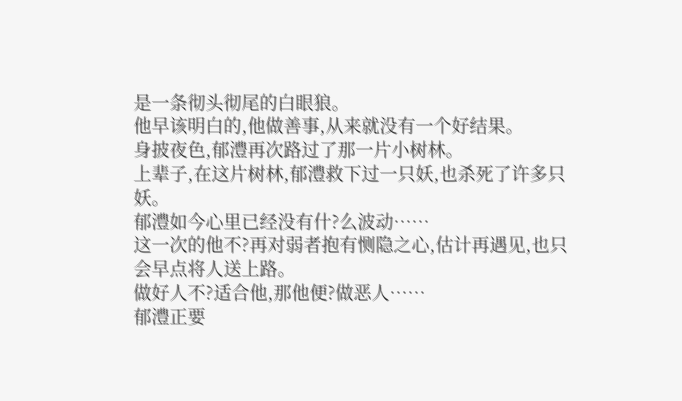是一条彻头彻尾的白眼狼。
他早该明白的,他做善事,从来就没有一个好结果。
身披夜色,郁澧再次路过了那一片小树林。
上辈子,在这片树林,郁澧救下过一只妖,也杀死了许多只妖。
郁澧如今心里已经没有什?么波动……
这一次的他不?再对弱者抱有恻隐之心,估计再遇见,也只会早点将人送上路。
做好人不?适合他,那他便?做恶人……
郁澧正要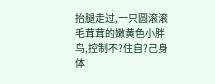抬腿走过,一只圆滚滚毛茸茸的嫩黄色小胖鸟,控制不?住自?己身体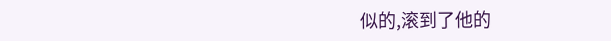似的,滚到了他的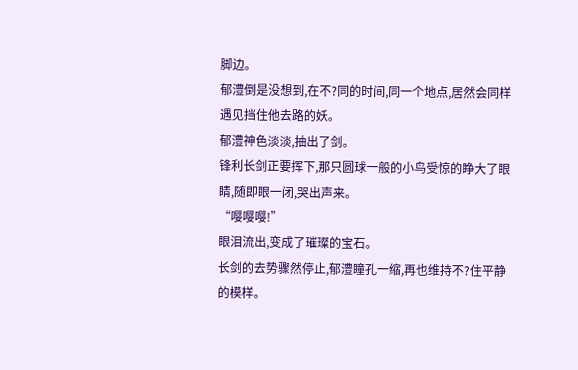脚边。
郁澧倒是没想到,在不?同的时间,同一个地点,居然会同样遇见挡住他去路的妖。
郁澧神色淡淡,抽出了剑。
锋利长剑正要挥下,那只圆球一般的小鸟受惊的睁大了眼睛,随即眼一闭,哭出声来。
“嘤嘤嘤!”
眼泪流出,变成了璀璨的宝石。
长剑的去势骤然停止,郁澧瞳孔一缩,再也维持不?住平静的模样。